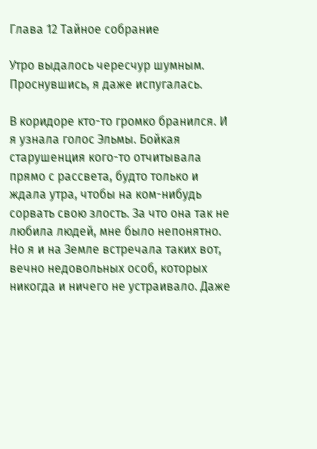Глава 12 Тайное собрание

Утро выдалось чересчур шумным. Проснувшись, я даже испугалась.

В коридоре кто-то громко бранился. И я узнала голос Эльмы. Бойкая старушенция кого-то отчитывала прямо с рассвета, будто только и ждала утра, чтобы на ком-нибудь сорвать свою злость. За что она так не любила людей, мне было непонятно. Но я и на Земле встречала таких вот, вечно недовольных особ, которых никогда и ничего не устраивало. Даже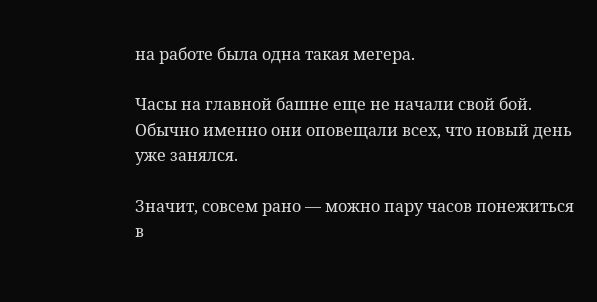на работе была одна такая мегера.

Часы на главной башне еще не начали свой бой. Обычно именно они оповещали всех, что новый день уже занялся.

Значит, совсем рано — можно пару часов понежиться в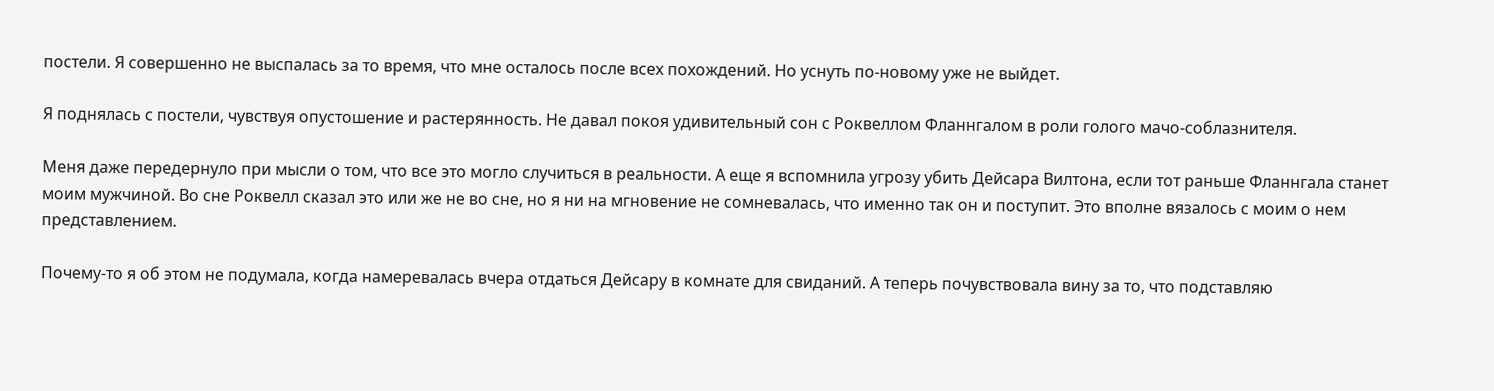постели. Я совершенно не выспалась за то время, что мне осталось после всех похождений. Но уснуть по-новому уже не выйдет.

Я поднялась с постели, чувствуя опустошение и растерянность. Не давал покоя удивительный сон с Роквеллом Фланнгалом в роли голого мачо-соблазнителя.

Меня даже передернуло при мысли о том, что все это могло случиться в реальности. А еще я вспомнила угрозу убить Дейсара Вилтона, если тот раньше Фланнгала станет моим мужчиной. Во сне Роквелл сказал это или же не во сне, но я ни на мгновение не сомневалась, что именно так он и поступит. Это вполне вязалось с моим о нем представлением.

Почему-то я об этом не подумала, когда намеревалась вчера отдаться Дейсару в комнате для свиданий. А теперь почувствовала вину за то, что подставляю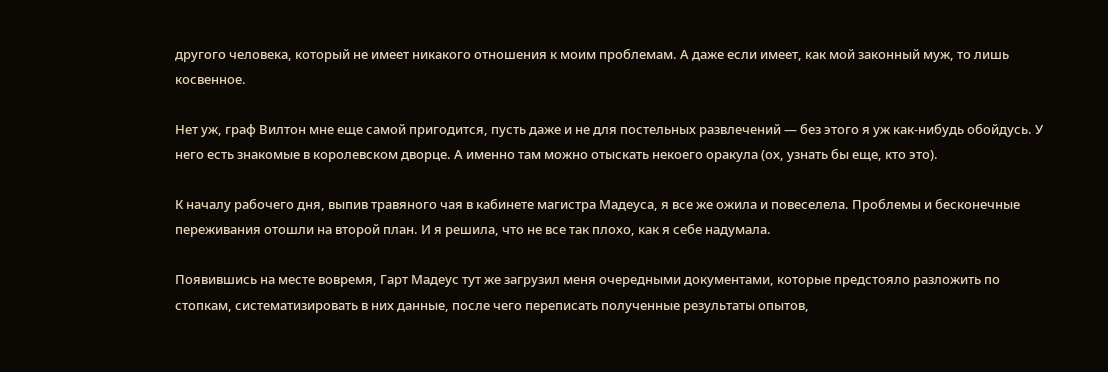другого человека, который не имеет никакого отношения к моим проблемам. А даже если имеет, как мой законный муж, то лишь косвенное.

Нет уж, граф Вилтон мне еще самой пригодится, пусть даже и не для постельных развлечений — без этого я уж как-нибудь обойдусь. У него есть знакомые в королевском дворце. А именно там можно отыскать некоего оракула (ох, узнать бы еще, кто это).

К началу рабочего дня, выпив травяного чая в кабинете магистра Мадеуса, я все же ожила и повеселела. Проблемы и бесконечные переживания отошли на второй план. И я решила, что не все так плохо, как я себе надумала.

Появившись на месте вовремя, Гарт Мадеус тут же загрузил меня очередными документами, которые предстояло разложить по стопкам, систематизировать в них данные, после чего переписать полученные результаты опытов,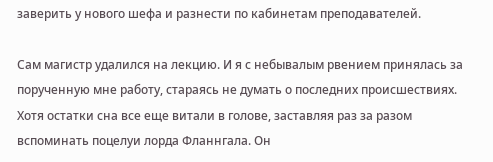заверить у нового шефа и разнести по кабинетам преподавателей.

Сам магистр удалился на лекцию. И я с небывалым рвением принялась за порученную мне работу, стараясь не думать о последних происшествиях. Хотя остатки сна все еще витали в голове, заставляя раз за разом вспоминать поцелуи лорда Фланнгала. Он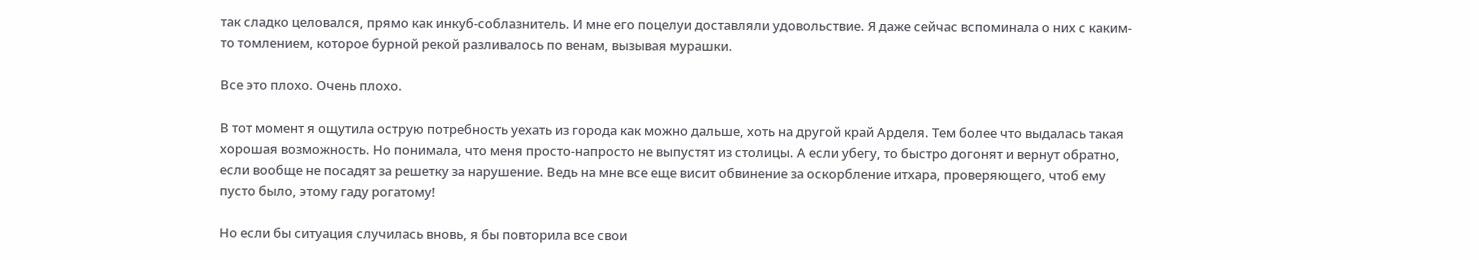так сладко целовался, прямо как инкуб-соблазнитель. И мне его поцелуи доставляли удовольствие. Я даже сейчас вспоминала о них с каким-то томлением, которое бурной рекой разливалось по венам, вызывая мурашки.

Все это плохо. Очень плохо.

В тот момент я ощутила острую потребность уехать из города как можно дальше, хоть на другой край Арделя. Тем более что выдалась такая хорошая возможность. Но понимала, что меня просто-напросто не выпустят из столицы. А если убегу, то быстро догонят и вернут обратно, если вообще не посадят за решетку за нарушение. Ведь на мне все еще висит обвинение за оскорбление итхара, проверяющего, чтоб ему пусто было, этому гаду рогатому!

Но если бы ситуация случилась вновь, я бы повторила все свои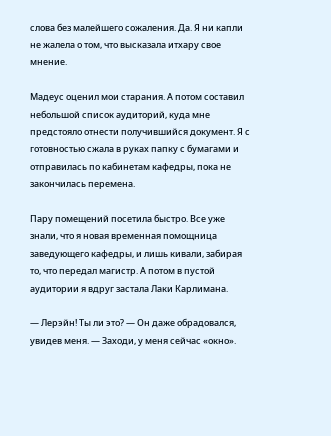слова без малейшего сожаления. Да. Я ни капли не жалела о том, что высказала итхару свое мнение.

Мадеус оценил мои старания. А потом составил небольшой список аудиторий, куда мне предстояло отнести получившийся документ. Я с готовностью сжала в руках папку с бумагами и отправилась по кабинетам кафедры, пока не закончилась перемена.

Пару помещений посетила быстро. Все уже знали, что я новая временная помощница заведующего кафедры, и лишь кивали, забирая то, что передал магистр. А потом в пустой аудитории я вдруг застала Лаки Карлимана.

— Лерэйн! Ты ли это? — Он даже обрадовался, увидев меня. — Заходи, у меня сейчас «окно».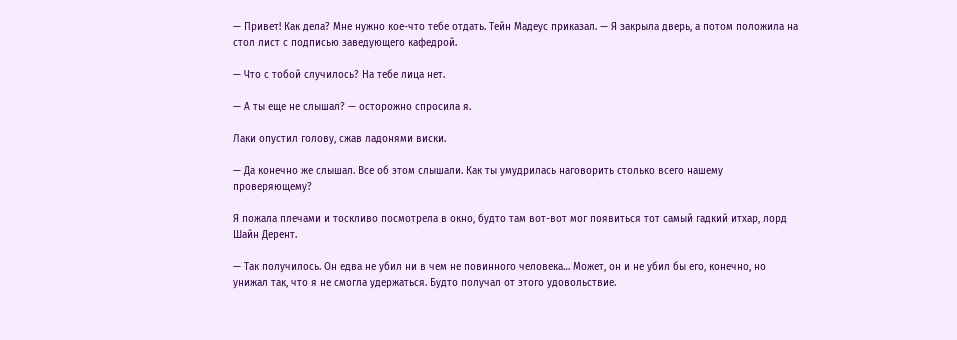— Привет! Как дела? Мне нужно кое-что тебе отдать. Тейн Мадеус приказал. — Я закрыла дверь, а потом положила на стол лист с подписью заведующего кафедрой.

— Что с тобой случилось? На тебе лица нет.

— А ты еще не слышал? — осторожно спросила я.

Лаки опустил голову, сжав ладонями виски.

— Да конечно же слышал. Все об этом слышали. Как ты умудрилась наговорить столько всего нашему проверяющему?

Я пожала плечами и тоскливо посмотрела в окно, будто там вот-вот мог появиться тот самый гадкий итхар, лорд Шайн Дерент.

— Так получилось. Он едва не убил ни в чем не повинного человека… Может, он и не убил бы его, конечно, но унижал так, что я не смогла удержаться. Будто получал от этого удовольствие.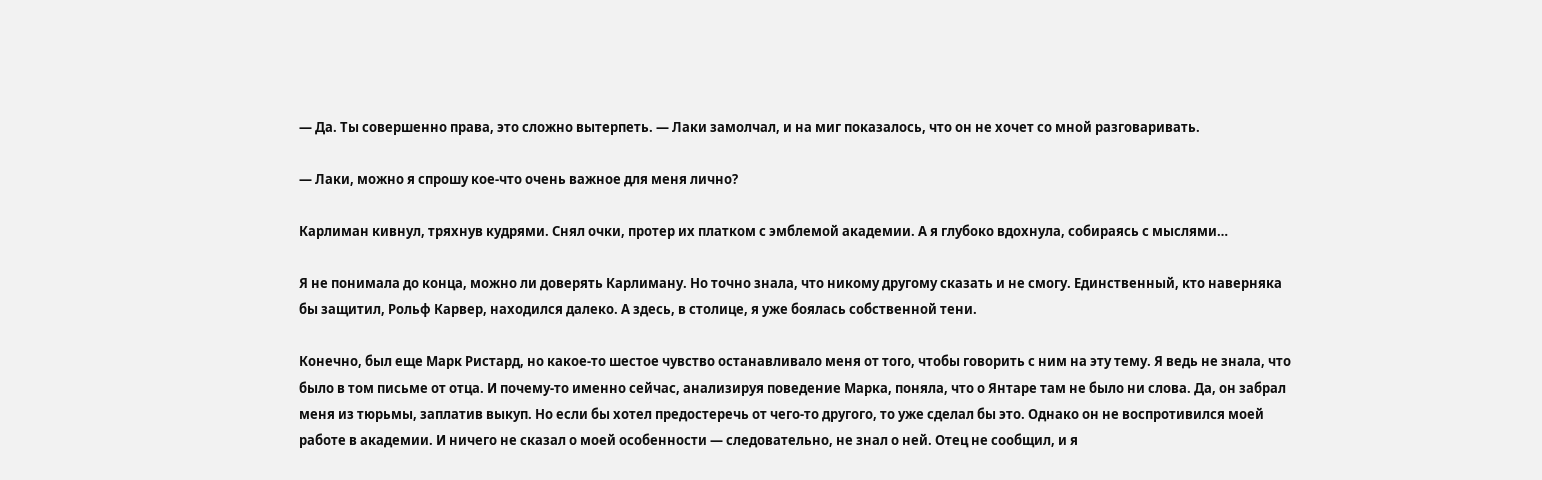— Да. Ты совершенно права, это сложно вытерпеть. — Лаки замолчал, и на миг показалось, что он не хочет со мной разговаривать.

— Лаки, можно я спрошу кое-что очень важное для меня лично?

Карлиман кивнул, тряхнув кудрями. Снял очки, протер их платком с эмблемой академии. А я глубоко вдохнула, собираясь с мыслями…

Я не понимала до конца, можно ли доверять Карлиману. Но точно знала, что никому другому сказать и не смогу. Единственный, кто наверняка бы защитил, Рольф Карвер, находился далеко. А здесь, в столице, я уже боялась собственной тени.

Конечно, был еще Марк Ристард, но какое-то шестое чувство останавливало меня от того, чтобы говорить с ним на эту тему. Я ведь не знала, что было в том письме от отца. И почему-то именно сейчас, анализируя поведение Марка, поняла, что о Янтаре там не было ни слова. Да, он забрал меня из тюрьмы, заплатив выкуп. Но если бы хотел предостеречь от чего-то другого, то уже сделал бы это. Однако он не воспротивился моей работе в академии. И ничего не сказал о моей особенности — следовательно, не знал о ней. Отец не сообщил, и я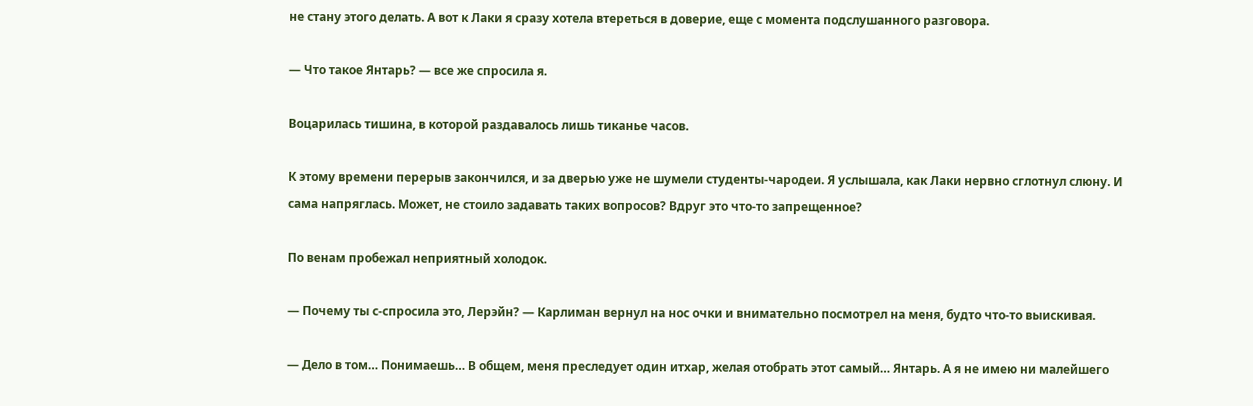не стану этого делать. А вот к Лаки я сразу хотела втереться в доверие, еще с момента подслушанного разговора.

— Что такое Янтарь? — все же спросила я.

Воцарилась тишина, в которой раздавалось лишь тиканье часов.

К этому времени перерыв закончился, и за дверью уже не шумели студенты-чародеи. Я услышала, как Лаки нервно сглотнул слюну. И сама напряглась. Может, не стоило задавать таких вопросов? Вдруг это что-то запрещенное?

По венам пробежал неприятный холодок.

— Почему ты с-спросила это, Лерэйн? — Карлиман вернул на нос очки и внимательно посмотрел на меня, будто что-то выискивая.

— Дело в том… Понимаешь… В общем, меня преследует один итхар, желая отобрать этот самый… Янтарь. А я не имею ни малейшего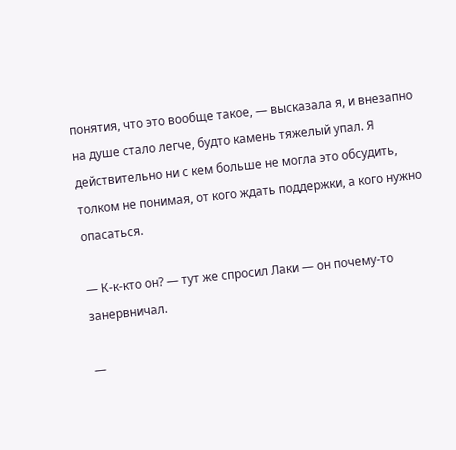понятия, что это вообще такое, — высказала я, и внезапно на душе стало легче, будто камень тяжелый упал. Я действительно ни с кем больше не могла это обсудить, толком не понимая, от кого ждать поддержки, а кого нужно опасаться.

— К-к-кто он? — тут же спросил Лаки — он почему-то занервничал.

—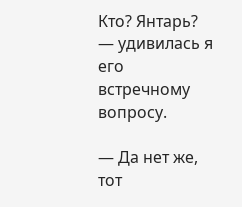Кто? Янтарь? — удивилась я его встречному вопросу.

— Да нет же, тот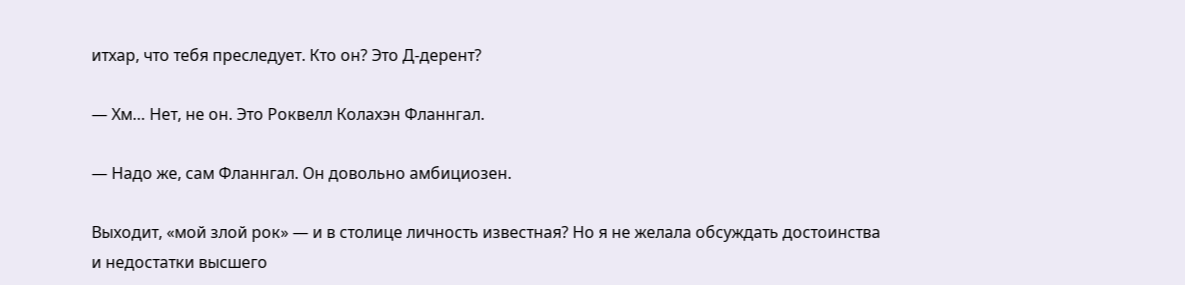итхар, что тебя преследует. Кто он? Это Д-дерент?

— Хм… Нет, не он. Это Роквелл Колахэн Фланнгал.

— Надо же, сам Фланнгал. Он довольно амбициозен.

Выходит, «мой злой рок» — и в столице личность известная? Но я не желала обсуждать достоинства и недостатки высшего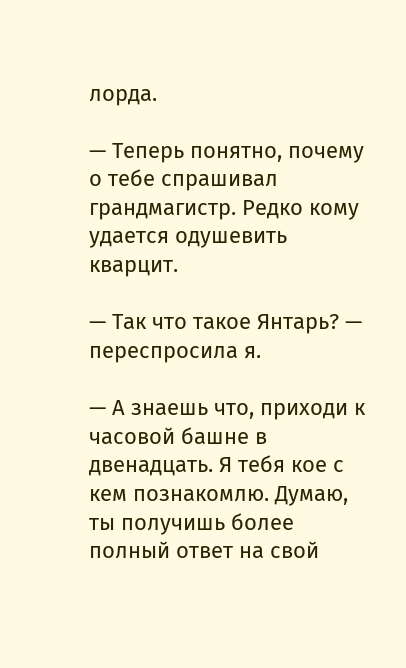лорда.

— Теперь понятно, почему о тебе спрашивал грандмагистр. Редко кому удается одушевить кварцит.

— Так что такое Янтарь? — переспросила я.

— А знаешь что, приходи к часовой башне в двенадцать. Я тебя кое с кем познакомлю. Думаю, ты получишь более полный ответ на свой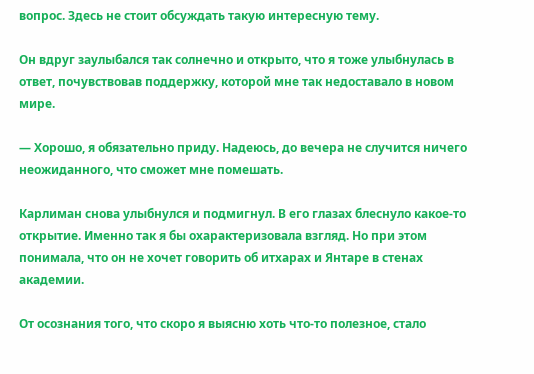вопрос. Здесь не стоит обсуждать такую интересную тему.

Он вдруг заулыбался так солнечно и открыто, что я тоже улыбнулась в ответ, почувствовав поддержку, которой мне так недоставало в новом мире.

— Хорошо, я обязательно приду. Надеюсь, до вечера не случится ничего неожиданного, что сможет мне помешать.

Карлиман снова улыбнулся и подмигнул. В его глазах блеснуло какое-то открытие. Именно так я бы охарактеризовала взгляд. Но при этом понимала, что он не хочет говорить об итхарах и Янтаре в стенах академии.

От осознания того, что скоро я выясню хоть что-то полезное, стало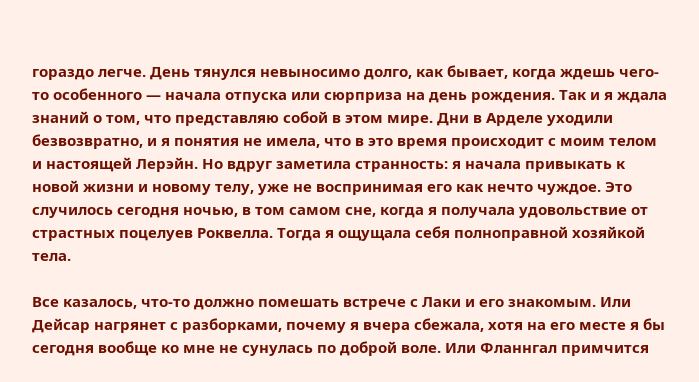гораздо легче. День тянулся невыносимо долго, как бывает, когда ждешь чего-то особенного — начала отпуска или сюрприза на день рождения. Так и я ждала знаний о том, что представляю собой в этом мире. Дни в Арделе уходили безвозвратно, и я понятия не имела, что в это время происходит с моим телом и настоящей Лерэйн. Но вдруг заметила странность: я начала привыкать к новой жизни и новому телу, уже не воспринимая его как нечто чуждое. Это случилось сегодня ночью, в том самом сне, когда я получала удовольствие от страстных поцелуев Роквелла. Тогда я ощущала себя полноправной хозяйкой тела.

Все казалось, что-то должно помешать встрече с Лаки и его знакомым. Или Дейсар нагрянет с разборками, почему я вчера сбежала, хотя на его месте я бы сегодня вообще ко мне не сунулась по доброй воле. Или Фланнгал примчится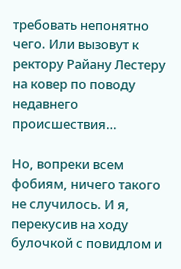требовать непонятно чего. Или вызовут к ректору Райану Лестеру на ковер по поводу недавнего происшествия…

Но, вопреки всем фобиям, ничего такого не случилось. И я, перекусив на ходу булочкой с повидлом и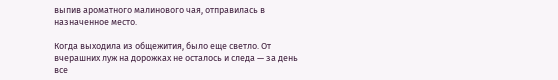выпив ароматного малинового чая, отправилась в назначенное место.

Когда выходила из общежития, было еще светло. От вчерашних луж на дорожках не осталось и следа — за день все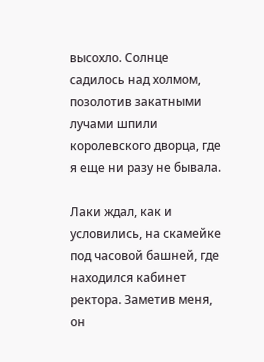высохло. Солнце садилось над холмом, позолотив закатными лучами шпили королевского дворца, где я еще ни разу не бывала.

Лаки ждал, как и условились, на скамейке под часовой башней, где находился кабинет ректора. Заметив меня, он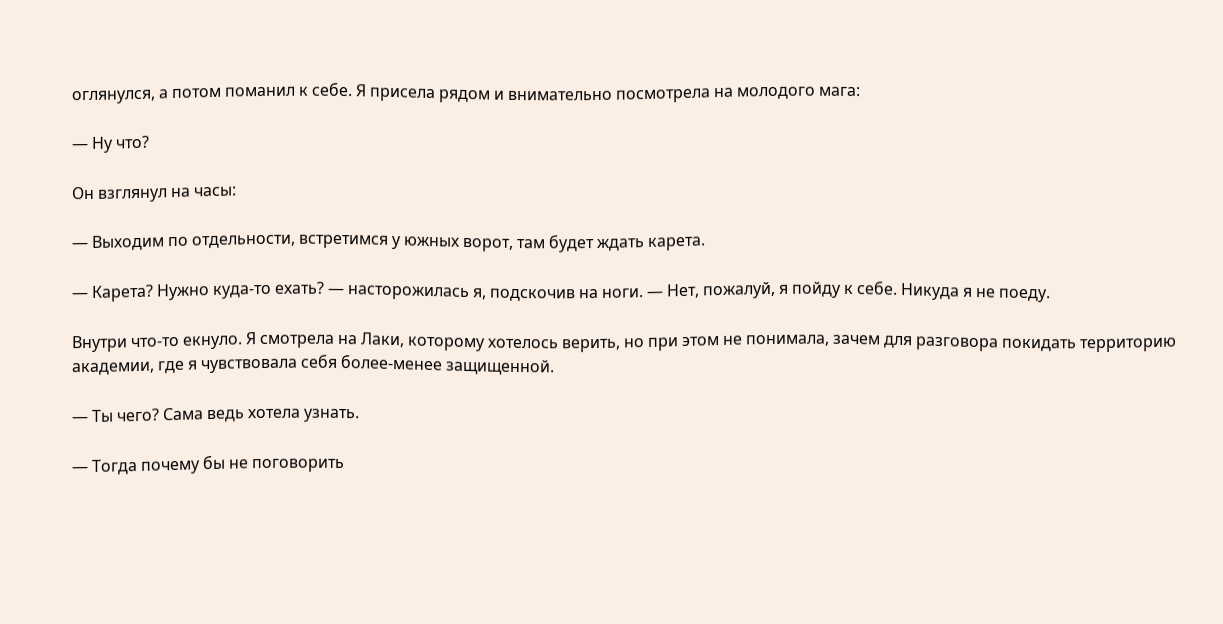оглянулся, а потом поманил к себе. Я присела рядом и внимательно посмотрела на молодого мага:

— Ну что?

Он взглянул на часы:

— Выходим по отдельности, встретимся у южных ворот, там будет ждать карета.

— Карета? Нужно куда-то ехать? — насторожилась я, подскочив на ноги. — Нет, пожалуй, я пойду к себе. Никуда я не поеду.

Внутри что-то екнуло. Я смотрела на Лаки, которому хотелось верить, но при этом не понимала, зачем для разговора покидать территорию академии, где я чувствовала себя более-менее защищенной.

— Ты чего? Сама ведь хотела узнать.

— Тогда почему бы не поговорить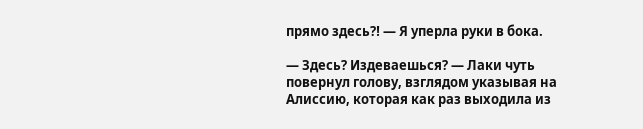прямо здесь⁈ — Я уперла руки в бока.

— Здесь? Издеваешься? — Лаки чуть повернул голову, взглядом указывая на Алиссию, которая как раз выходила из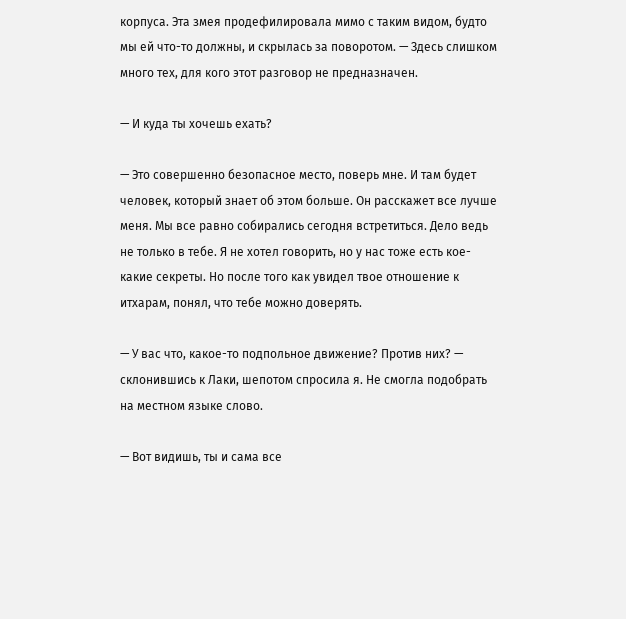корпуса. Эта змея продефилировала мимо с таким видом, будто мы ей что-то должны, и скрылась за поворотом. — Здесь слишком много тех, для кого этот разговор не предназначен.

— И куда ты хочешь ехать?

— Это совершенно безопасное место, поверь мне. И там будет человек, который знает об этом больше. Он расскажет все лучше меня. Мы все равно собирались сегодня встретиться. Дело ведь не только в тебе. Я не хотел говорить, но у нас тоже есть кое-какие секреты. Но после того как увидел твое отношение к итхарам, понял, что тебе можно доверять.

— У вас что, какое-то подпольное движение? Против них? — склонившись к Лаки, шепотом спросила я. Не смогла подобрать на местном языке слово.

— Вот видишь, ты и сама все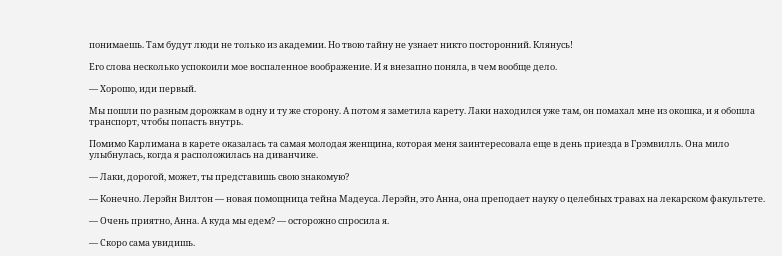понимаешь. Там будут люди не только из академии. Но твою тайну не узнает никто посторонний. Клянусь!

Его слова несколько успокоили мое воспаленное воображение. И я внезапно поняла, в чем вообще дело.

— Хорошо, иди первый.

Мы пошли по разным дорожкам в одну и ту же сторону. А потом я заметила карету. Лаки находился уже там, он помахал мне из окошка, и я обошла транспорт, чтобы попасть внутрь.

Помимо Карлимана в карете оказалась та самая молодая женщина, которая меня заинтересовала еще в день приезда в Грэмвилль. Она мило улыбнулась, когда я расположилась на диванчике.

— Лаки, дорогой, может, ты представишь свою знакомую?

— Конечно. Лерэйн Вилтон — новая помощница тейна Мадеуса. Лерэйн, это Анна, она преподает науку о целебных травах на лекарском факультете.

— Очень приятно, Анна. А куда мы едем? — осторожно спросила я.

— Скоро сама увидишь.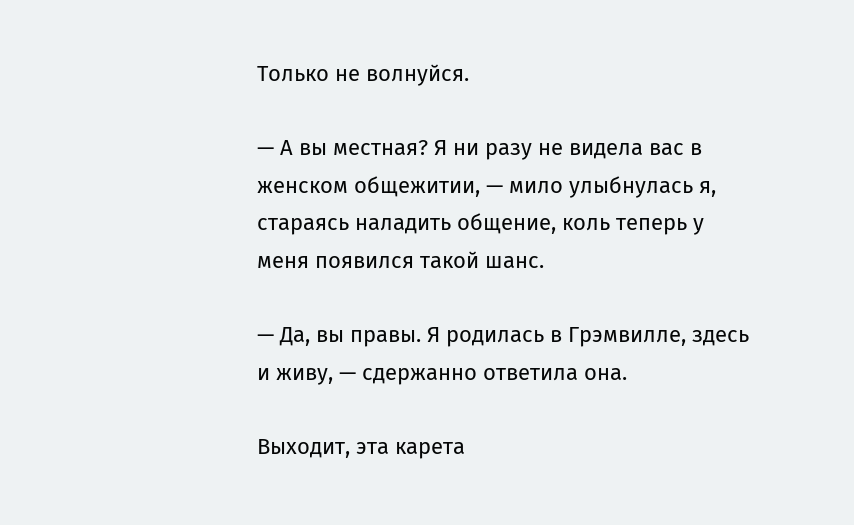Только не волнуйся.

— А вы местная? Я ни разу не видела вас в женском общежитии, — мило улыбнулась я, стараясь наладить общение, коль теперь у меня появился такой шанс.

— Да, вы правы. Я родилась в Грэмвилле, здесь и живу, — сдержанно ответила она.

Выходит, эта карета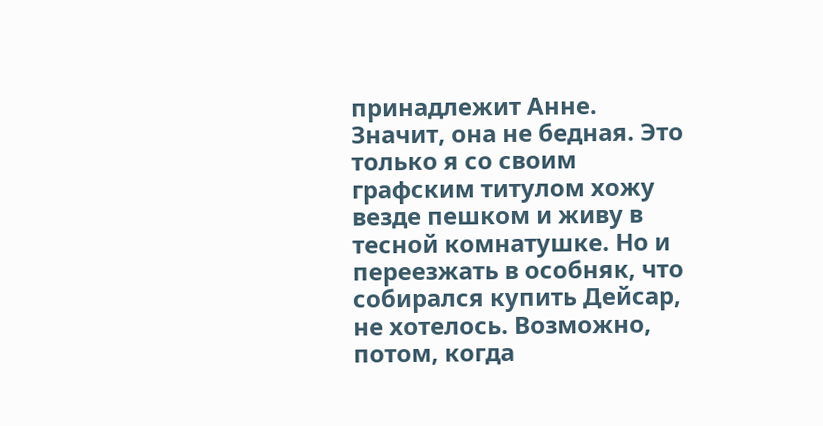принадлежит Анне. Значит, она не бедная. Это только я со своим графским титулом хожу везде пешком и живу в тесной комнатушке. Но и переезжать в особняк, что собирался купить Дейсар, не хотелось. Возможно, потом, когда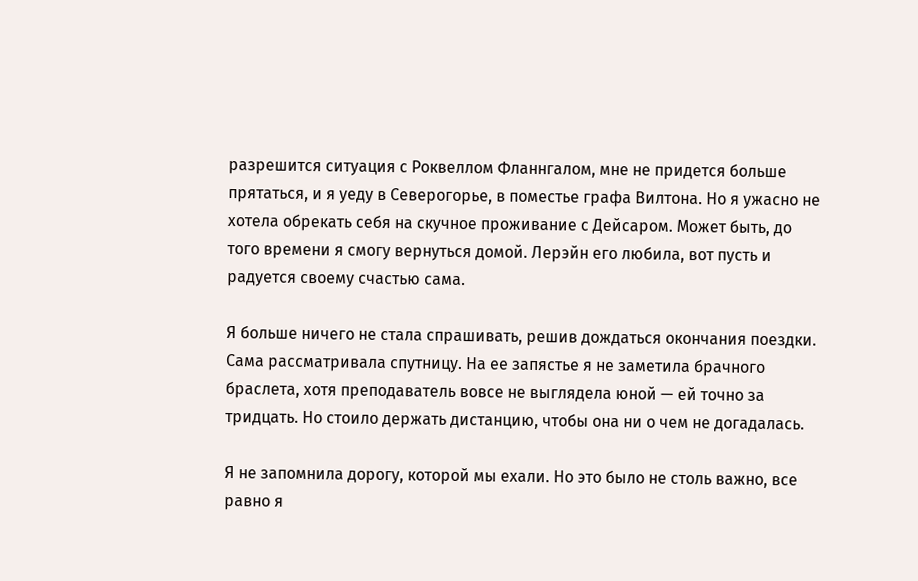разрешится ситуация с Роквеллом Фланнгалом, мне не придется больше прятаться, и я уеду в Северогорье, в поместье графа Вилтона. Но я ужасно не хотела обрекать себя на скучное проживание с Дейсаром. Может быть, до того времени я смогу вернуться домой. Лерэйн его любила, вот пусть и радуется своему счастью сама.

Я больше ничего не стала спрашивать, решив дождаться окончания поездки. Сама рассматривала спутницу. На ее запястье я не заметила брачного браслета, хотя преподаватель вовсе не выглядела юной — ей точно за тридцать. Но стоило держать дистанцию, чтобы она ни о чем не догадалась.

Я не запомнила дорогу, которой мы ехали. Но это было не столь важно, все равно я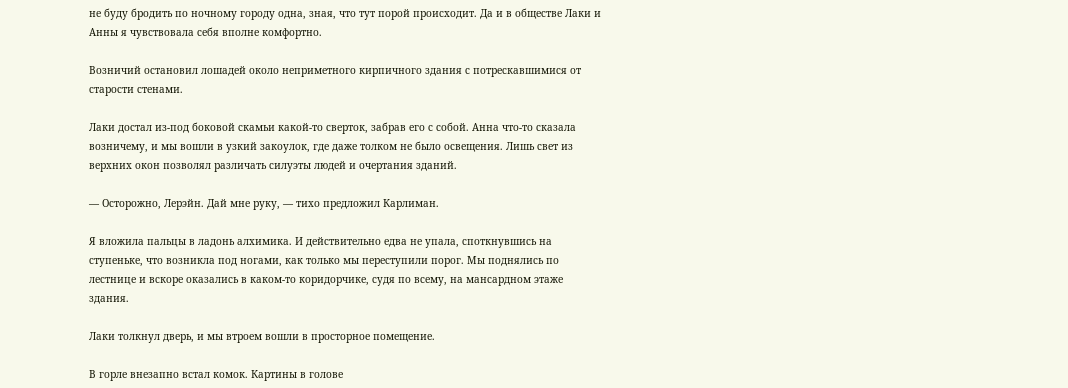не буду бродить по ночному городу одна, зная, что тут порой происходит. Да и в обществе Лаки и Анны я чувствовала себя вполне комфортно.

Возничий остановил лошадей около неприметного кирпичного здания с потрескавшимися от старости стенами.

Лаки достал из-под боковой скамьи какой-то сверток, забрав его с собой. Анна что-то сказала возничему, и мы вошли в узкий закоулок, где даже толком не было освещения. Лишь свет из верхних окон позволял различать силуэты людей и очертания зданий.

— Осторожно, Лерэйн. Дай мне руку, — тихо предложил Карлиман.

Я вложила пальцы в ладонь алхимика. И действительно едва не упала, споткнувшись на ступеньке, что возникла под ногами, как только мы переступили порог. Мы поднялись по лестнице и вскоре оказались в каком-то коридорчике, судя по всему, на мансардном этаже здания.

Лаки толкнул дверь, и мы втроем вошли в просторное помещение.

В горле внезапно встал комок. Картины в голове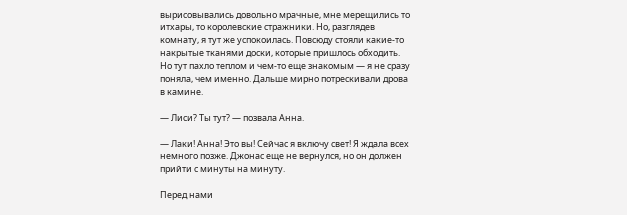вырисовывались довольно мрачные, мне мерещились то итхары, то королевские стражники. Но, разглядев комнату, я тут же успокоилась. Повсюду стояли какие-то накрытые тканями доски, которые пришлось обходить. Но тут пахло теплом и чем-то еще знакомым — я не сразу поняла, чем именно. Дальше мирно потрескивали дрова в камине.

— Лиси? Ты тут? — позвала Анна.

— Лаки! Анна! Это вы! Сейчас я включу свет! Я ждала всех немного позже. Джонас еще не вернулся, но он должен прийти с минуты на минуту.

Перед нами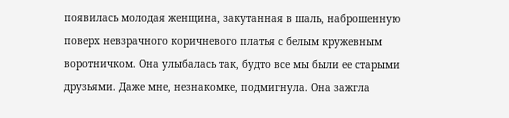появилась молодая женщина, закутанная в шаль, наброшенную поверх невзрачного коричневого платья с белым кружевным воротничком. Она улыбалась так, будто все мы были ее старыми друзьями. Даже мне, незнакомке, подмигнула. Она зажгла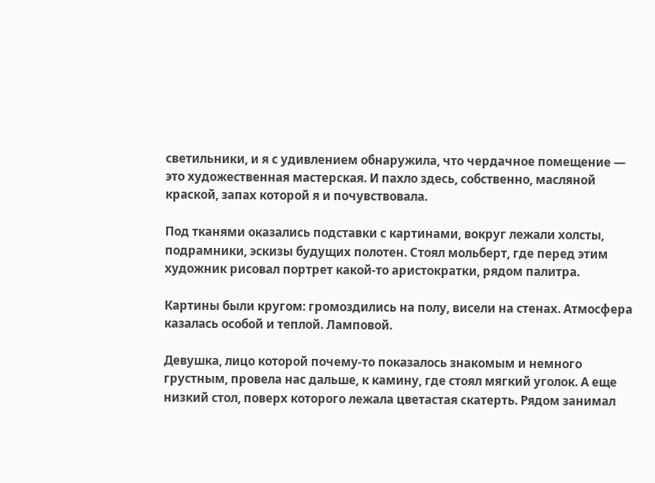светильники, и я с удивлением обнаружила, что чердачное помещение — это художественная мастерская. И пахло здесь, собственно, масляной краской, запах которой я и почувствовала.

Под тканями оказались подставки с картинами, вокруг лежали холсты, подрамники, эскизы будущих полотен. Стоял мольберт, где перед этим художник рисовал портрет какой-то аристократки, рядом палитра.

Картины были кругом: громоздились на полу, висели на стенах. Атмосфера казалась особой и теплой. Ламповой.

Девушка, лицо которой почему-то показалось знакомым и немного грустным, провела нас дальше, к камину, где стоял мягкий уголок. А еще низкий стол, поверх которого лежала цветастая скатерть. Рядом занимал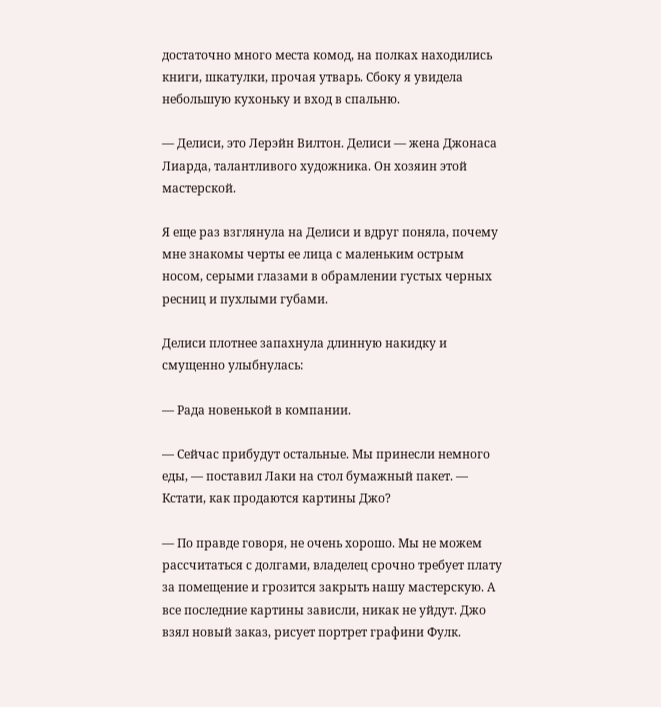достаточно много места комод, на полках находились книги, шкатулки, прочая утварь. Сбоку я увидела небольшую кухоньку и вход в спальню.

— Делиси, это Лерэйн Вилтон. Делиси — жена Джонаса Лиарда, талантливого художника. Он хозяин этой мастерской.

Я еще раз взглянула на Делиси и вдруг поняла, почему мне знакомы черты ее лица с маленьким острым носом, серыми глазами в обрамлении густых черных ресниц и пухлыми губами.

Делиси плотнее запахнула длинную накидку и смущенно улыбнулась:

— Рада новенькой в компании.

— Сейчас прибудут остальные. Мы принесли немного еды, — поставил Лаки на стол бумажный пакет. — Кстати, как продаются картины Джо?

— По правде говоря, не очень хорошо. Мы не можем рассчитаться с долгами, владелец срочно требует плату за помещение и грозится закрыть нашу мастерскую. А все последние картины зависли, никак не уйдут. Джо взял новый заказ, рисует портрет графини Фулк.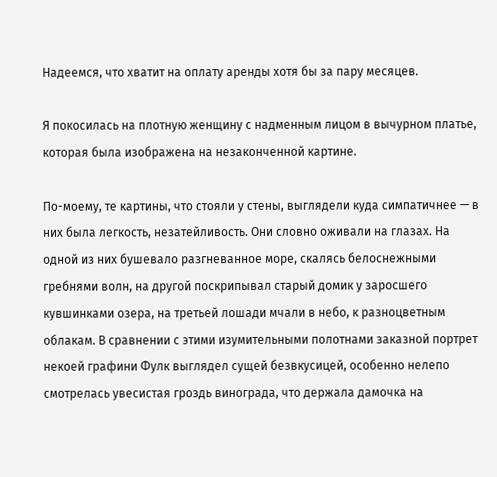Надеемся, что хватит на оплату аренды хотя бы за пару месяцев.

Я покосилась на плотную женщину с надменным лицом в вычурном платье, которая была изображена на незаконченной картине.

По-моему, те картины, что стояли у стены, выглядели куда симпатичнее — в них была легкость, незатейливость. Они словно оживали на глазах. На одной из них бушевало разгневанное море, скалясь белоснежными гребнями волн, на другой поскрипывал старый домик у заросшего кувшинками озера, на третьей лошади мчали в небо, к разноцветным облакам. В сравнении с этими изумительными полотнами заказной портрет некоей графини Фулк выглядел сущей безвкусицей, особенно нелепо смотрелась увесистая гроздь винограда, что держала дамочка на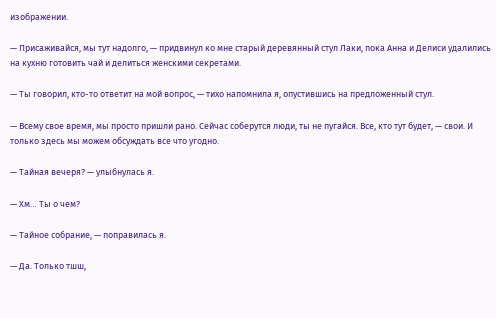изображении.

— Присаживайся, мы тут надолго, — придвинул ко мне старый деревянный стул Лаки, пока Анна и Делиси удалились на кухню готовить чай и делиться женскими секретами.

— Ты говорил, кто-то ответит на мой вопрос, — тихо напомнила я, опустившись на предложенный стул.

— Всему свое время, мы просто пришли рано. Сейчас соберутся люди, ты не пугайся. Все, кто тут будет, — свои. И только здесь мы можем обсуждать все что угодно.

— Тайная вечеря? — улыбнулась я.

— Хм… Ты о чем?

— Тайное собрание, — поправилась я.

— Да. Только тшш,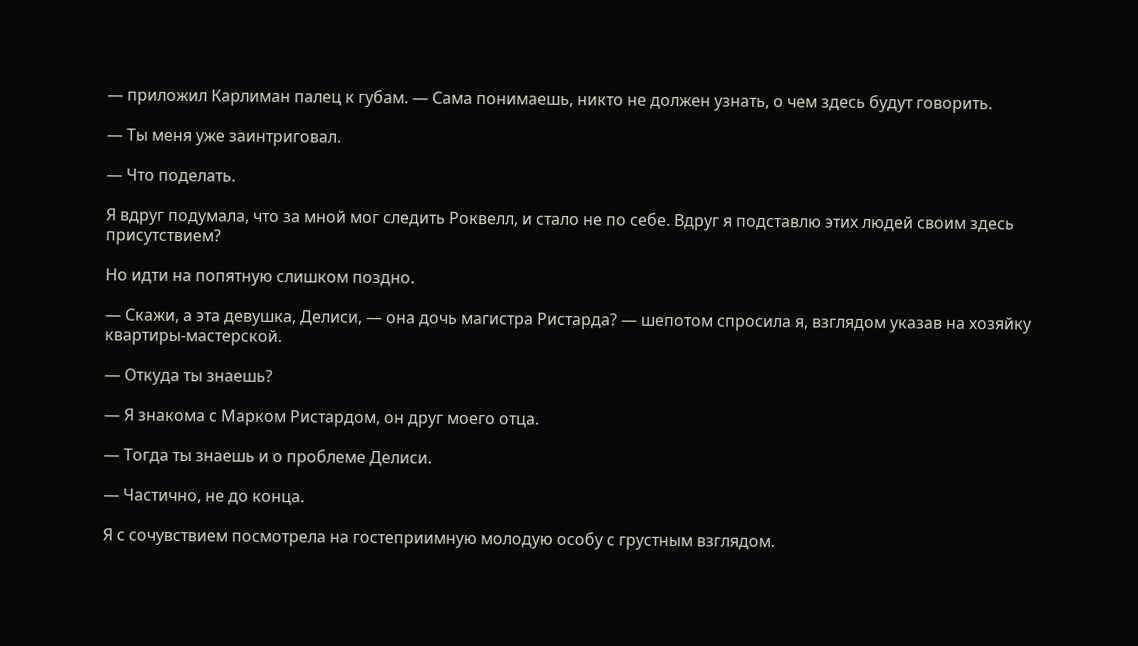— приложил Карлиман палец к губам. — Сама понимаешь, никто не должен узнать, о чем здесь будут говорить.

— Ты меня уже заинтриговал.

— Что поделать.

Я вдруг подумала, что за мной мог следить Роквелл, и стало не по себе. Вдруг я подставлю этих людей своим здесь присутствием?

Но идти на попятную слишком поздно.

— Скажи, а эта девушка, Делиси, — она дочь магистра Ристарда? — шепотом спросила я, взглядом указав на хозяйку квартиры-мастерской.

— Откуда ты знаешь?

— Я знакома с Марком Ристардом, он друг моего отца.

— Тогда ты знаешь и о проблеме Делиси.

— Частично, не до конца.

Я с сочувствием посмотрела на гостеприимную молодую особу с грустным взглядом.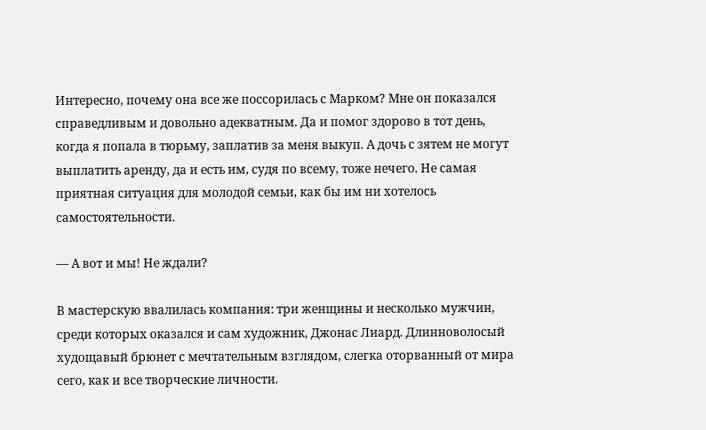Интересно, почему она все же поссорилась с Марком? Мне он показался справедливым и довольно адекватным. Да и помог здорово в тот день, когда я попала в тюрьму, заплатив за меня выкуп. А дочь с зятем не могут выплатить аренду, да и есть им, судя по всему, тоже нечего. Не самая приятная ситуация для молодой семьи, как бы им ни хотелось самостоятельности.

— А вот и мы! Не ждали?

В мастерскую ввалилась компания: три женщины и несколько мужчин, среди которых оказался и сам художник, Джонас Лиард. Длинноволосый худощавый брюнет с мечтательным взглядом, слегка оторванный от мира сего, как и все творческие личности.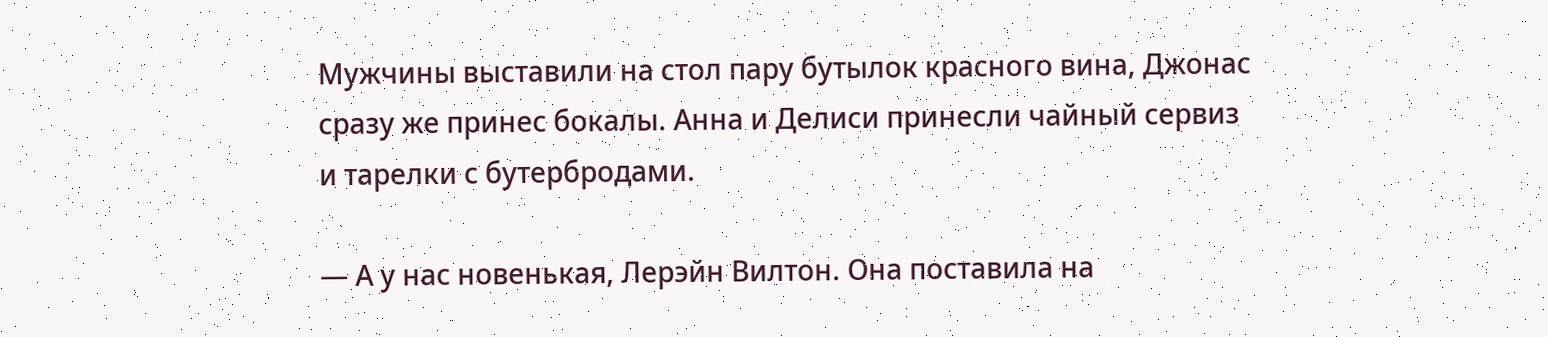Мужчины выставили на стол пару бутылок красного вина, Джонас сразу же принес бокалы. Анна и Делиси принесли чайный сервиз и тарелки с бутербродами.

— А у нас новенькая, Лерэйн Вилтон. Она поставила на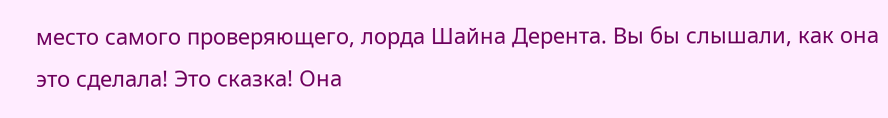место самого проверяющего, лорда Шайна Дерента. Вы бы слышали, как она это сделала! Это сказка! Она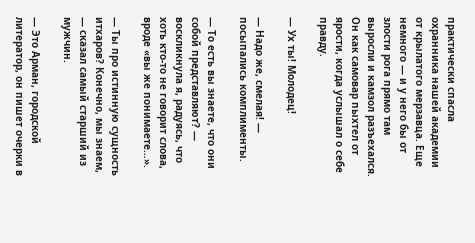практически спасла охранника нашей академии от крылатого мерзавца. Еще немного — и у него бы от злости рога прямо там выросли и камзол разъехался. Он как самовар пыхтел от ярости, когда услышал о себе правду.

— Ух ты! Молодец!

— Надо же, смелая! — посыпались комплименты.

— То есть вы знаете, что они собой представляют? — воскликнула я, радуясь, что хоть кто-то не говорит слова, вроде «вы же понимаете…».

— Ты про истинную сущность итхаров? Конечно, мы знаем, — сказал самый старший из мужчин.

— Это Арман, городской литератор, он пишет очерки в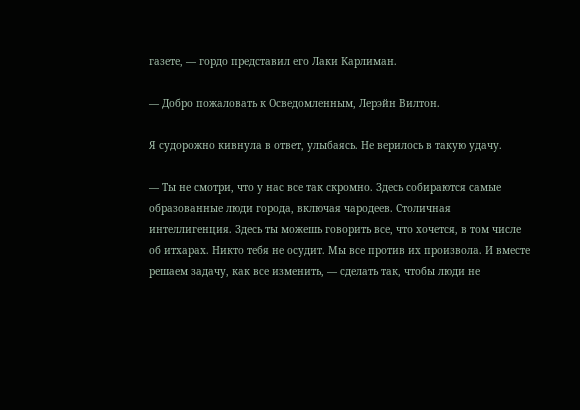газете, — гордо представил его Лаки Карлиман.

— Добро пожаловать к Осведомленным, Лерэйн Вилтон.

Я судорожно кивнула в ответ, улыбаясь. Не верилось в такую удачу.

— Ты не смотри, что у нас все так скромно. Здесь собираются самые образованные люди города, включая чародеев. Столичная интеллигенция. Здесь ты можешь говорить все, что хочется, в том числе об итхарах. Никто тебя не осудит. Мы все против их произвола. И вместе решаем задачу, как все изменить, — сделать так, чтобы люди не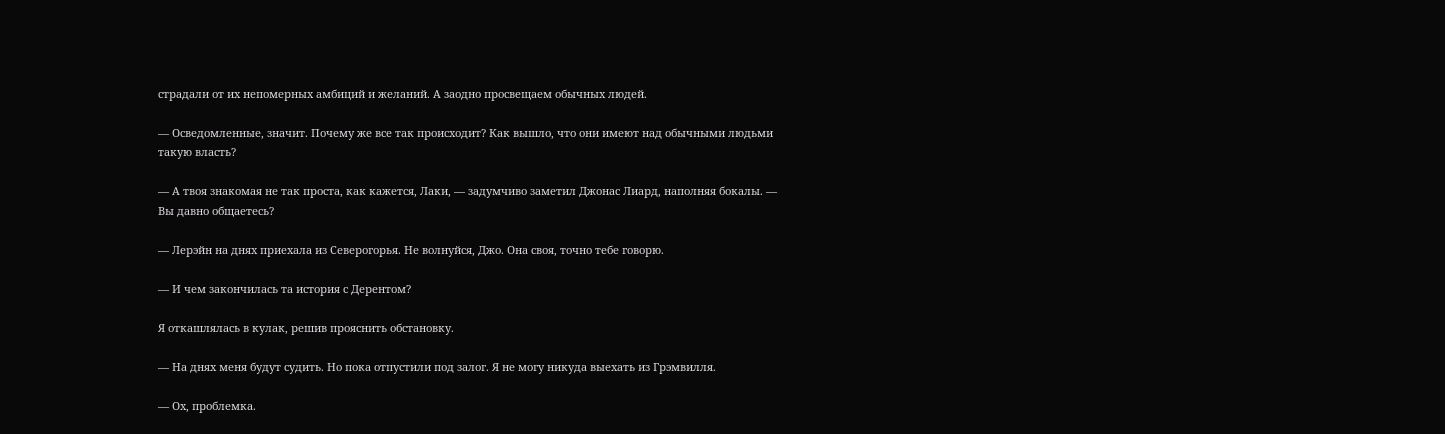страдали от их непомерных амбиций и желаний. А заодно просвещаем обычных людей.

— Осведомленные, значит. Почему же все так происходит? Как вышло, что они имеют над обычными людьми такую власть?

— А твоя знакомая не так проста, как кажется, Лаки, — задумчиво заметил Джонас Лиард, наполняя бокалы. — Вы давно общаетесь?

— Лерэйн на днях приехала из Северогорья. Не волнуйся, Джо. Она своя, точно тебе говорю.

— И чем закончилась та история с Дерентом?

Я откашлялась в кулак, решив прояснить обстановку.

— На днях меня будут судить. Но пока отпустили под залог. Я не могу никуда выехать из Грэмвилля.

— Ох, проблемка.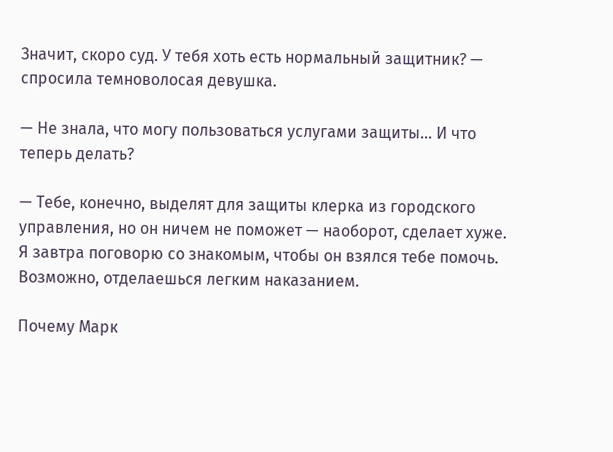Значит, скоро суд. У тебя хоть есть нормальный защитник? — спросила темноволосая девушка.

— Не знала, что могу пользоваться услугами защиты… И что теперь делать?

— Тебе, конечно, выделят для защиты клерка из городского управления, но он ничем не поможет — наоборот, сделает хуже. Я завтра поговорю со знакомым, чтобы он взялся тебе помочь. Возможно, отделаешься легким наказанием.

Почему Марк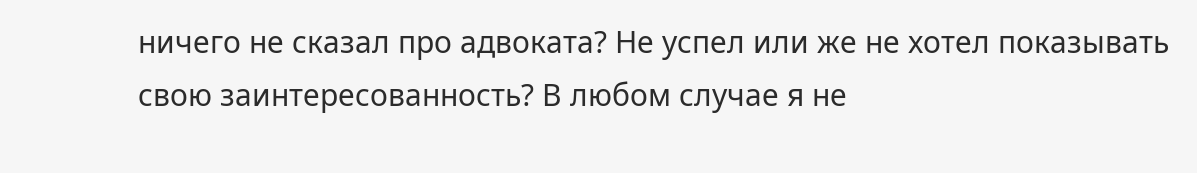ничего не сказал про адвоката? Не успел или же не хотел показывать свою заинтересованность? В любом случае я не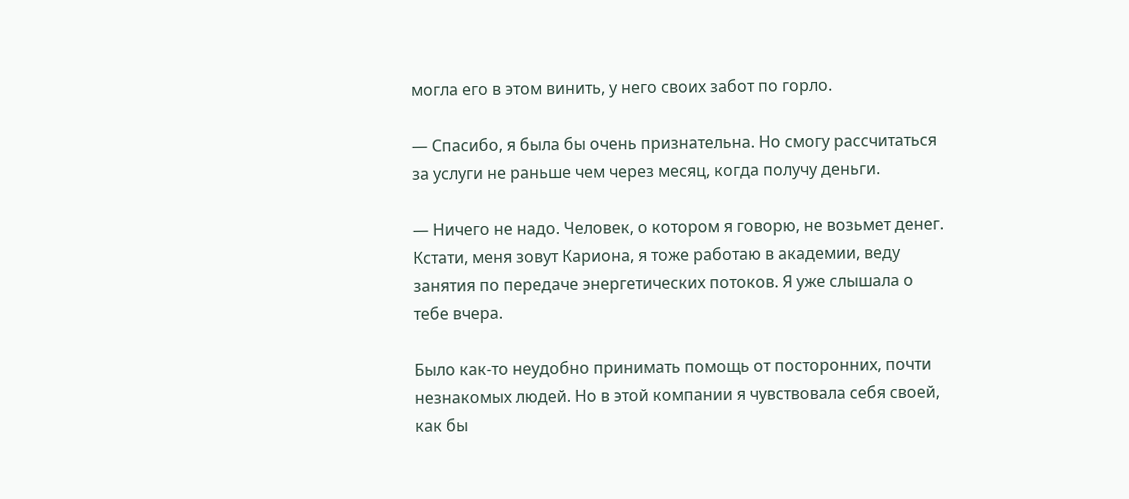могла его в этом винить, у него своих забот по горло.

— Спасибо, я была бы очень признательна. Но смогу рассчитаться за услуги не раньше чем через месяц, когда получу деньги.

— Ничего не надо. Человек, о котором я говорю, не возьмет денег. Кстати, меня зовут Кариона, я тоже работаю в академии, веду занятия по передаче энергетических потоков. Я уже слышала о тебе вчера.

Было как-то неудобно принимать помощь от посторонних, почти незнакомых людей. Но в этой компании я чувствовала себя своей, как бы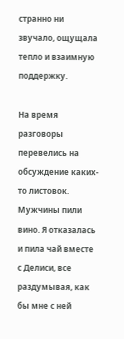странно ни звучало, ощущала тепло и взаимную поддержку.

На время разговоры перевелись на обсуждение каких-то листовок. Мужчины пили вино. Я отказалась и пила чай вместе с Делиси, все раздумывая, как бы мне с ней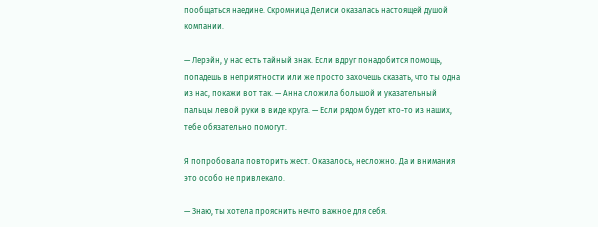пообщаться наедине. Скромница Делиси оказалась настоящей душой компании.

— Лерэйн, у нас есть тайный знак. Если вдруг понадобится помощь, попадешь в неприятности или же просто захочешь сказать, что ты одна из нас, покажи вот так. — Анна сложила большой и указательный пальцы левой руки в виде круга. — Если рядом будет кто-то из наших, тебе обязательно помогут.

Я попробовала повторить жест. Оказалось, несложно. Да и внимания это особо не привлекало.

— Знаю, ты хотела прояснить нечто важное для себя.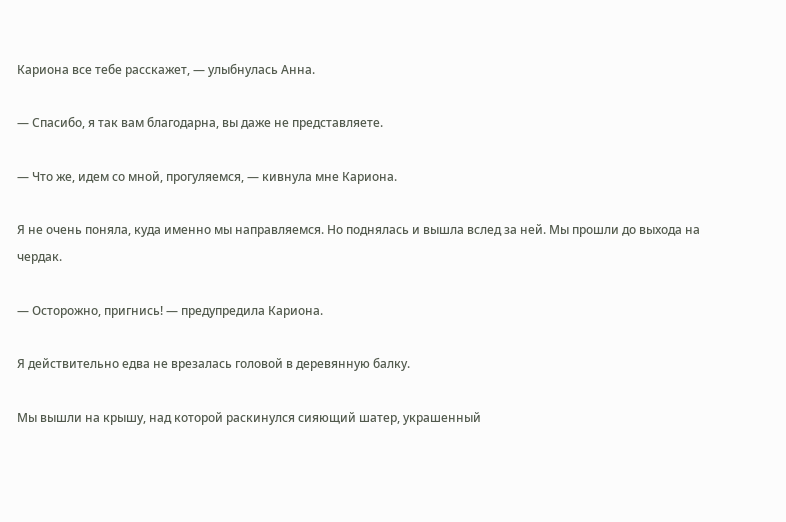Кариона все тебе расскажет, — улыбнулась Анна.

— Спасибо, я так вам благодарна, вы даже не представляете.

— Что же, идем со мной, прогуляемся, — кивнула мне Кариона.

Я не очень поняла, куда именно мы направляемся. Но поднялась и вышла вслед за ней. Мы прошли до выхода на чердак.

— Осторожно, пригнись! — предупредила Кариона.

Я действительно едва не врезалась головой в деревянную балку.

Мы вышли на крышу, над которой раскинулся сияющий шатер, украшенный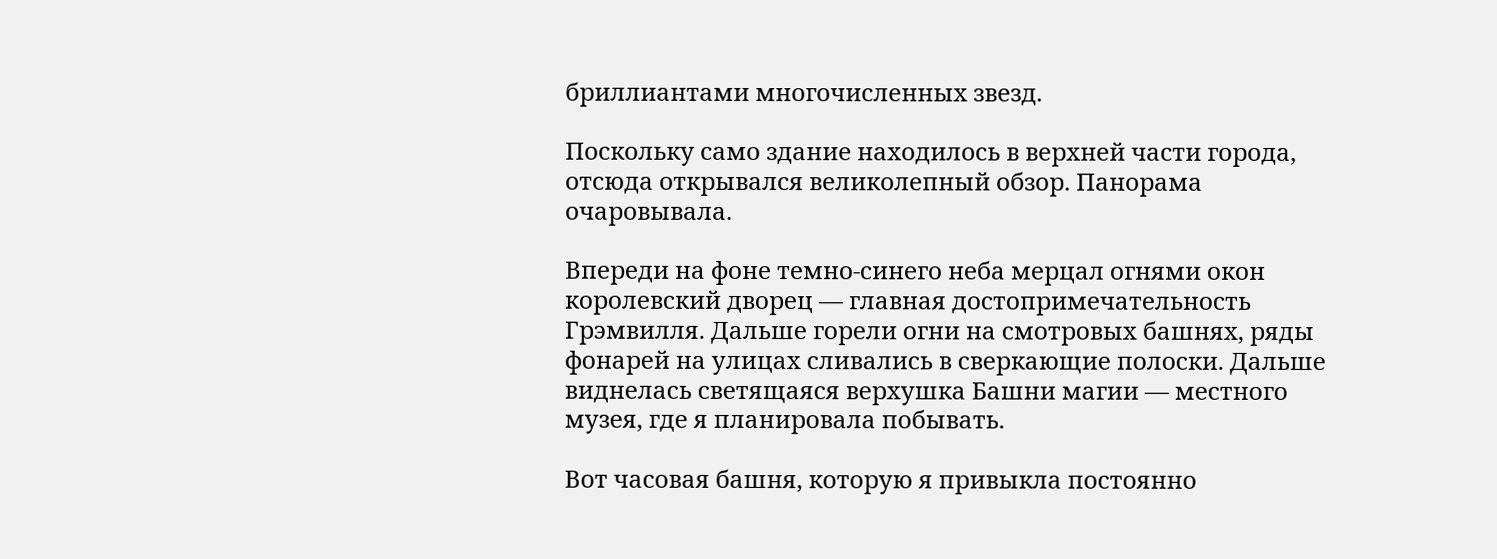бриллиантами многочисленных звезд.

Поскольку само здание находилось в верхней части города, отсюда открывался великолепный обзор. Панорама очаровывала.

Впереди на фоне темно-синего неба мерцал огнями окон королевский дворец — главная достопримечательность Грэмвилля. Дальше горели огни на смотровых башнях, ряды фонарей на улицах сливались в сверкающие полоски. Дальше виднелась светящаяся верхушка Башни магии — местного музея, где я планировала побывать.

Вот часовая башня, которую я привыкла постоянно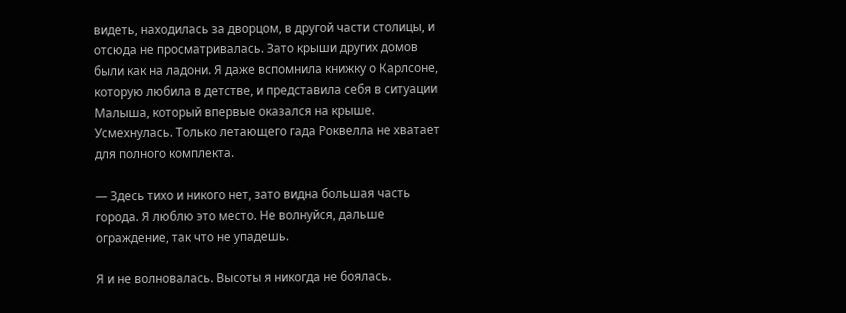видеть, находилась за дворцом, в другой части столицы, и отсюда не просматривалась. Зато крыши других домов были как на ладони. Я даже вспомнила книжку о Карлсоне, которую любила в детстве, и представила себя в ситуации Малыша, который впервые оказался на крыше. Усмехнулась. Только летающего гада Роквелла не хватает для полного комплекта.

— Здесь тихо и никого нет, зато видна большая часть города. Я люблю это место. Не волнуйся, дальше ограждение, так что не упадешь.

Я и не волновалась. Высоты я никогда не боялась.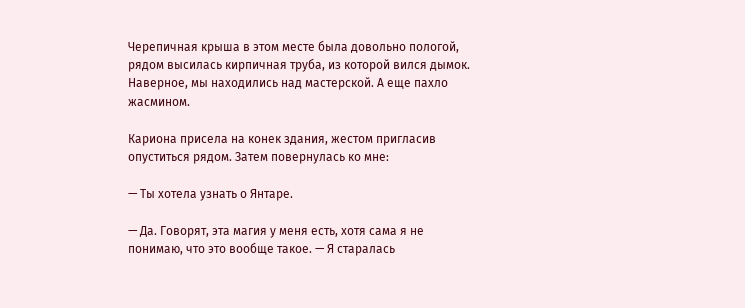Черепичная крыша в этом месте была довольно пологой, рядом высилась кирпичная труба, из которой вился дымок. Наверное, мы находились над мастерской. А еще пахло жасмином.

Кариона присела на конек здания, жестом пригласив опуститься рядом. Затем повернулась ко мне:

— Ты хотела узнать о Янтаре.

— Да. Говорят, эта магия у меня есть, хотя сама я не понимаю, что это вообще такое. — Я старалась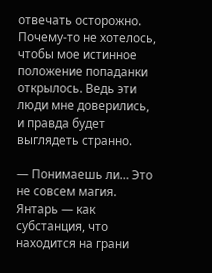отвечать осторожно. Почему-то не хотелось, чтобы мое истинное положение попаданки открылось. Ведь эти люди мне доверились, и правда будет выглядеть странно.

— Понимаешь ли… Это не совсем магия. Янтарь — как субстанция, что находится на грани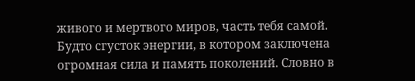живого и мертвого миров, часть тебя самой. Будто сгусток энергии, в котором заключена огромная сила и память поколений. Словно в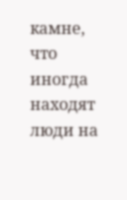камне, что иногда находят люди на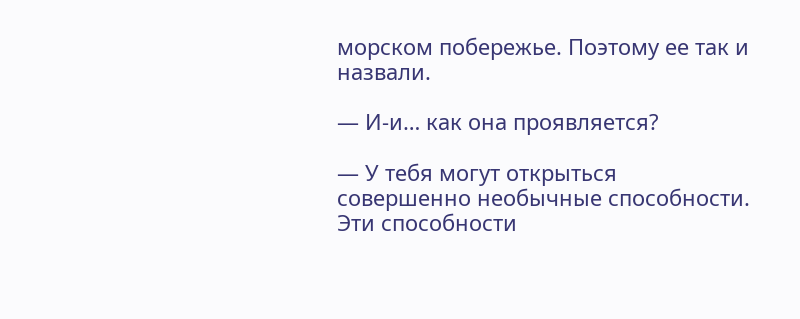морском побережье. Поэтому ее так и назвали.

— И-и… как она проявляется?

— У тебя могут открыться совершенно необычные способности. Эти способности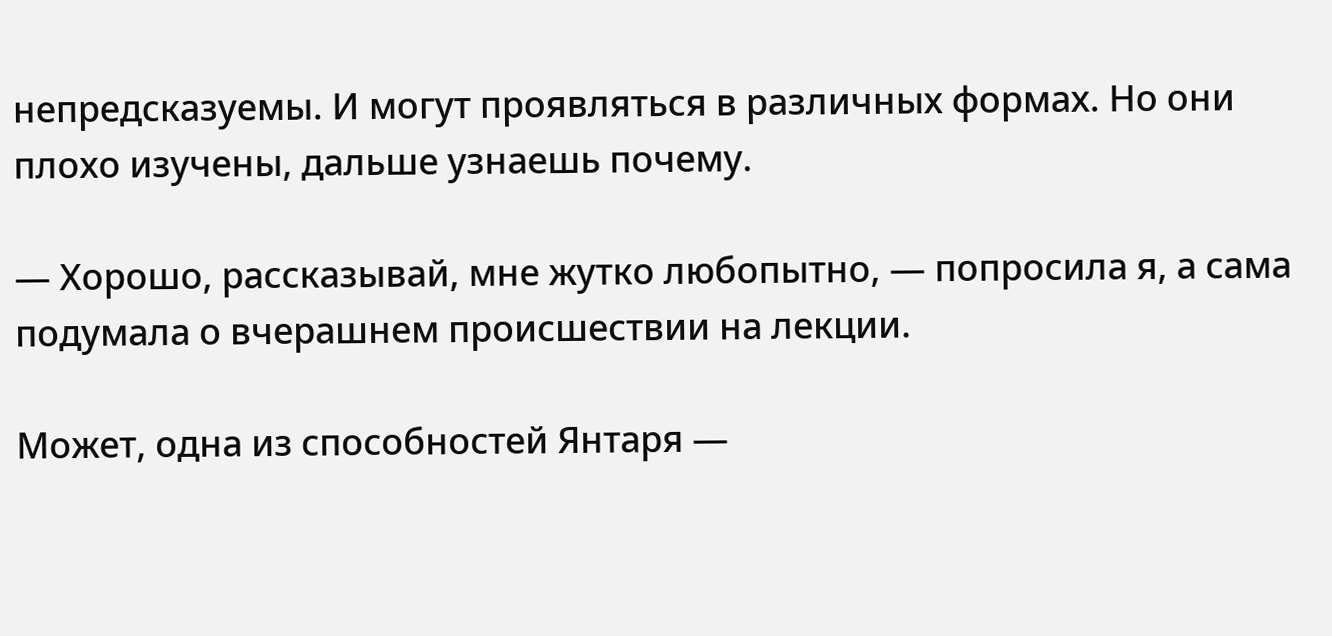непредсказуемы. И могут проявляться в различных формах. Но они плохо изучены, дальше узнаешь почему.

— Хорошо, рассказывай, мне жутко любопытно, — попросила я, а сама подумала о вчерашнем происшествии на лекции.

Может, одна из способностей Янтаря —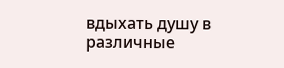вдыхать душу в различные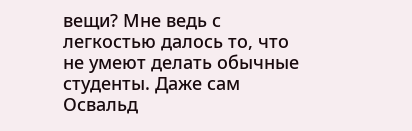вещи? Мне ведь с легкостью далось то, что не умеют делать обычные студенты. Даже сам Освальд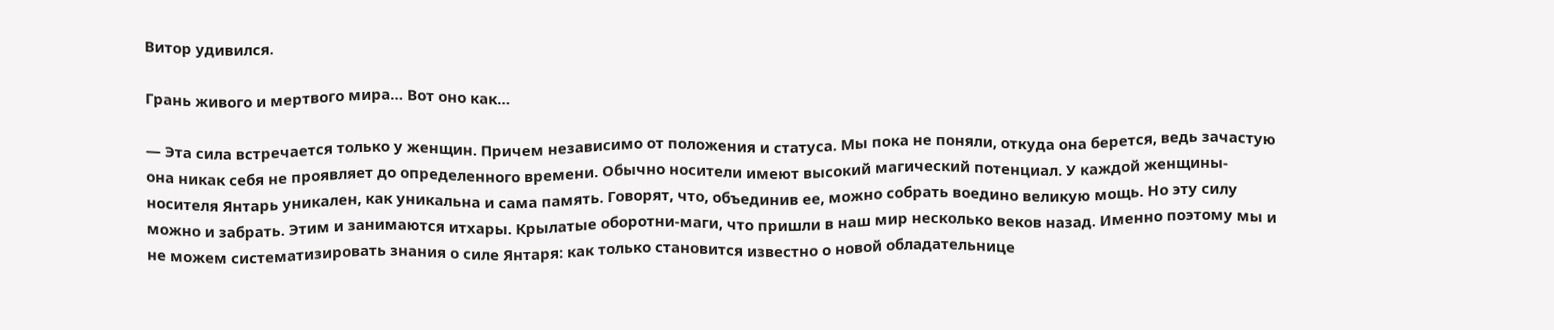Витор удивился.

Грань живого и мертвого мира… Вот оно как…

— Эта сила встречается только у женщин. Причем независимо от положения и статуса. Мы пока не поняли, откуда она берется, ведь зачастую она никак себя не проявляет до определенного времени. Обычно носители имеют высокий магический потенциал. У каждой женщины-носителя Янтарь уникален, как уникальна и сама память. Говорят, что, объединив ее, можно собрать воедино великую мощь. Но эту силу можно и забрать. Этим и занимаются итхары. Крылатые оборотни-маги, что пришли в наш мир несколько веков назад. Именно поэтому мы и не можем систематизировать знания о силе Янтаря: как только становится известно о новой обладательнице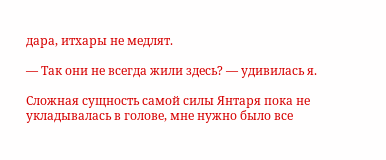дара, итхары не медлят.

— Так они не всегда жили здесь? — удивилась я.

Сложная сущность самой силы Янтаря пока не укладывалась в голове, мне нужно было все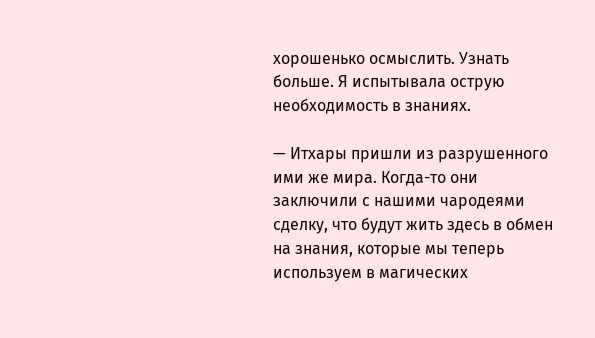хорошенько осмыслить. Узнать больше. Я испытывала острую необходимость в знаниях.

— Итхары пришли из разрушенного ими же мира. Когда-то они заключили с нашими чародеями сделку, что будут жить здесь в обмен на знания, которые мы теперь используем в магических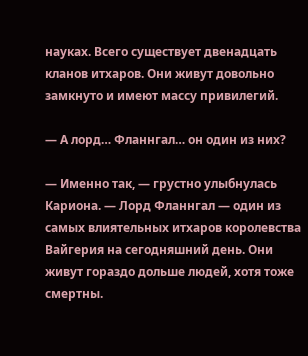науках. Всего существует двенадцать кланов итхаров. Они живут довольно замкнуто и имеют массу привилегий.

— А лорд… Фланнгал… он один из них?

— Именно так, — грустно улыбнулась Кариона. — Лорд Фланнгал — один из самых влиятельных итхаров королевства Вайгерия на сегодняшний день. Они живут гораздо дольше людей, хотя тоже смертны.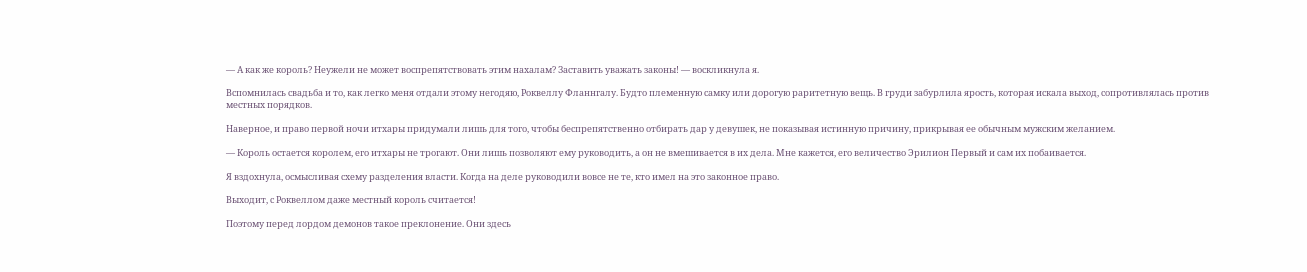— А как же король? Неужели не может воспрепятствовать этим нахалам? Заставить уважать законы! — воскликнула я.

Вспомнилась свадьба и то, как легко меня отдали этому негодяю, Роквеллу Фланнгалу. Будто племенную самку или дорогую раритетную вещь. В груди забурлила ярость, которая искала выход, сопротивлялась против местных порядков.

Наверное, и право первой ночи итхары придумали лишь для того, чтобы беспрепятственно отбирать дар у девушек, не показывая истинную причину, прикрывая ее обычным мужским желанием.

— Король остается королем, его итхары не трогают. Они лишь позволяют ему руководить, а он не вмешивается в их дела. Мне кажется, его величество Эрилион Первый и сам их побаивается.

Я вздохнула, осмысливая схему разделения власти. Когда на деле руководили вовсе не те, кто имел на это законное право.

Выходит, с Роквеллом даже местный король считается!

Поэтому перед лордом демонов такое преклонение. Они здесь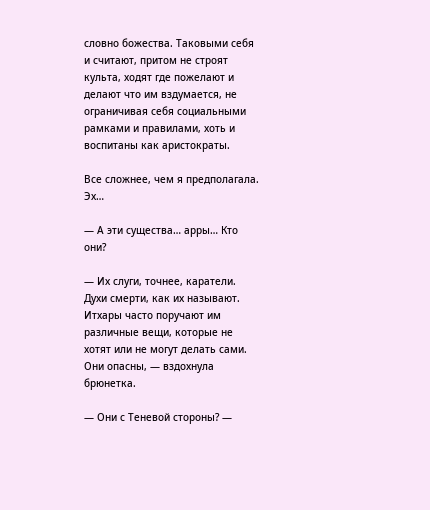словно божества. Таковыми себя и считают, притом не строят культа, ходят где пожелают и делают что им вздумается, не ограничивая себя социальными рамками и правилами, хоть и воспитаны как аристократы.

Все сложнее, чем я предполагала. Эх…

— А эти существа… арры… Кто они?

— Их слуги, точнее, каратели. Духи смерти, как их называют. Итхары часто поручают им различные вещи, которые не хотят или не могут делать сами. Они опасны, — вздохнула брюнетка.

— Они с Теневой стороны? —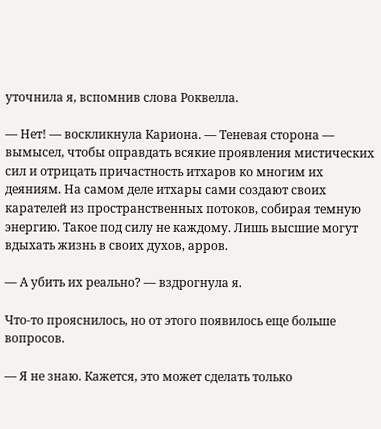уточнила я, вспомнив слова Роквелла.

— Нет! — воскликнула Кариона. — Теневая сторона — вымысел, чтобы оправдать всякие проявления мистических сил и отрицать причастность итхаров ко многим их деяниям. На самом деле итхары сами создают своих карателей из пространственных потоков, собирая темную энергию. Такое под силу не каждому. Лишь высшие могут вдыхать жизнь в своих духов, арров.

— А убить их реально? — вздрогнула я.

Что-то прояснилось, но от этого появилось еще больше вопросов.

— Я не знаю. Кажется, это может сделать только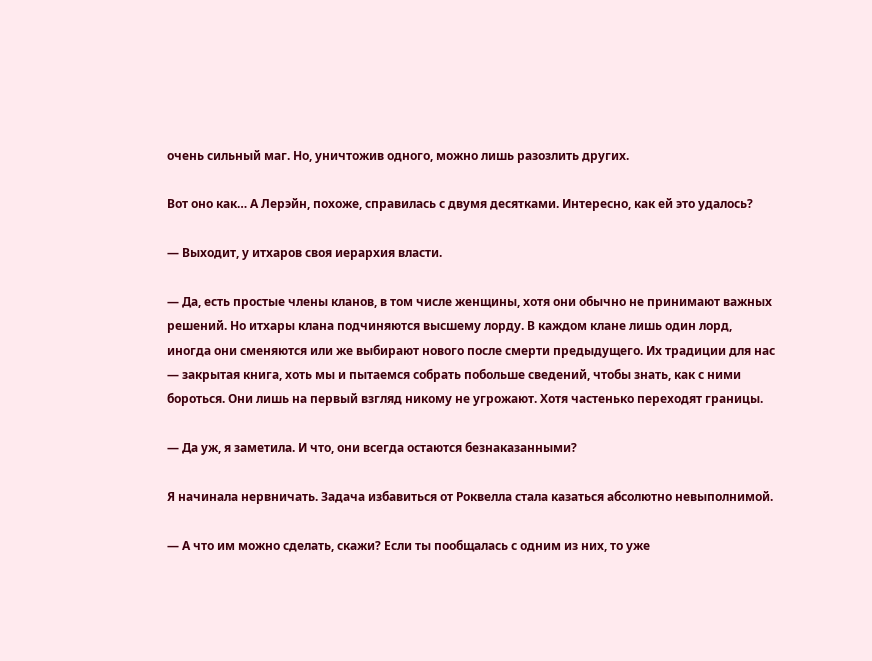очень сильный маг. Но, уничтожив одного, можно лишь разозлить других.

Вот оно как… А Лерэйн, похоже, справилась с двумя десятками. Интересно, как ей это удалось?

— Выходит, у итхаров своя иерархия власти.

— Да, есть простые члены кланов, в том числе женщины, хотя они обычно не принимают важных решений. Но итхары клана подчиняются высшему лорду. В каждом клане лишь один лорд, иногда они сменяются или же выбирают нового после смерти предыдущего. Их традиции для нас — закрытая книга, хоть мы и пытаемся собрать побольше сведений, чтобы знать, как с ними бороться. Они лишь на первый взгляд никому не угрожают. Хотя частенько переходят границы.

— Да уж, я заметила. И что, они всегда остаются безнаказанными?

Я начинала нервничать. Задача избавиться от Роквелла стала казаться абсолютно невыполнимой.

— А что им можно сделать, скажи? Если ты пообщалась с одним из них, то уже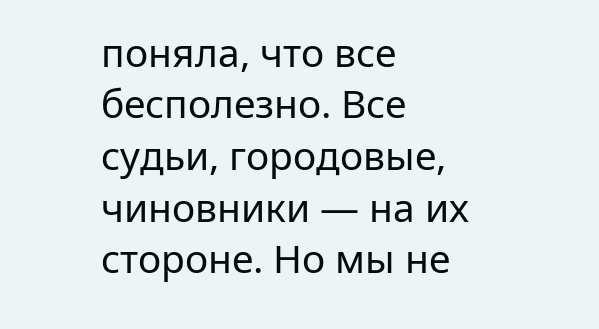поняла, что все бесполезно. Все судьи, городовые, чиновники — на их стороне. Но мы не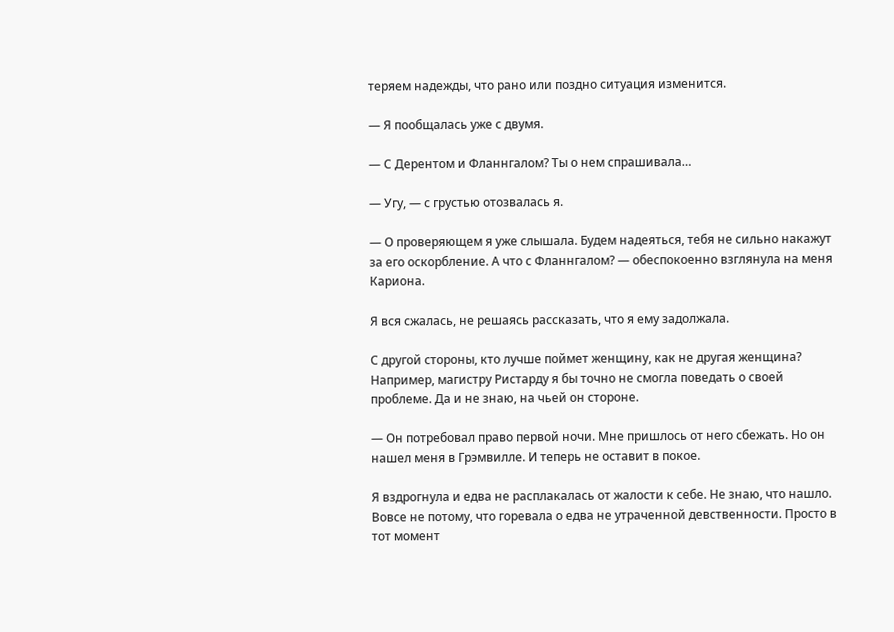теряем надежды, что рано или поздно ситуация изменится.

— Я пообщалась уже с двумя.

— С Дерентом и Фланнгалом? Ты о нем спрашивала…

— Угу, — с грустью отозвалась я.

— О проверяющем я уже слышала. Будем надеяться, тебя не сильно накажут за его оскорбление. А что с Фланнгалом? — обеспокоенно взглянула на меня Кариона.

Я вся сжалась, не решаясь рассказать, что я ему задолжала.

С другой стороны, кто лучше поймет женщину, как не другая женщина? Например, магистру Ристарду я бы точно не смогла поведать о своей проблеме. Да и не знаю, на чьей он стороне.

— Он потребовал право первой ночи. Мне пришлось от него сбежать. Но он нашел меня в Грэмвилле. И теперь не оставит в покое.

Я вздрогнула и едва не расплакалась от жалости к себе. Не знаю, что нашло. Вовсе не потому, что горевала о едва не утраченной девственности. Просто в тот момент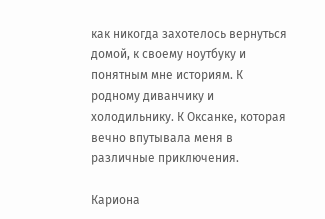как никогда захотелось вернуться домой, к своему ноутбуку и понятным мне историям. К родному диванчику и холодильнику. К Оксанке, которая вечно впутывала меня в различные приключения.

Кариона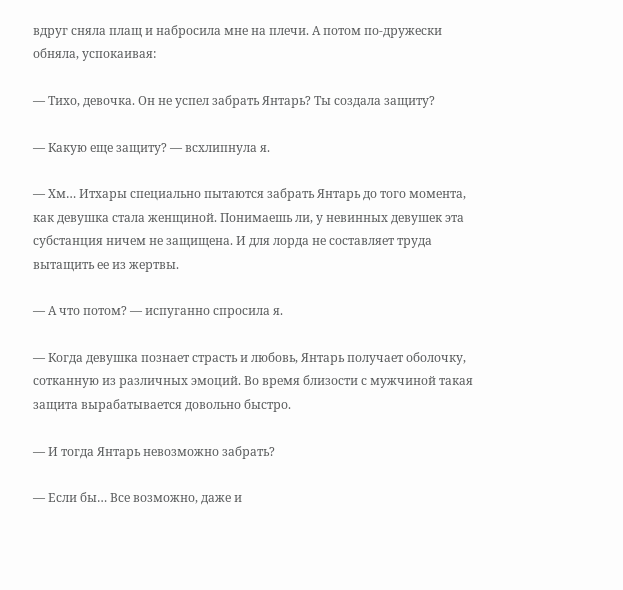вдруг сняла плащ и набросила мне на плечи. А потом по-дружески обняла, успокаивая:

— Тихо, девочка. Он не успел забрать Янтарь? Ты создала защиту?

— Какую еще защиту? — всхлипнула я.

— Хм… Итхары специально пытаются забрать Янтарь до того момента, как девушка стала женщиной. Понимаешь ли, у невинных девушек эта субстанция ничем не защищена. И для лорда не составляет труда вытащить ее из жертвы.

— А что потом? — испуганно спросила я.

— Когда девушка познает страсть и любовь, Янтарь получает оболочку, сотканную из различных эмоций. Во время близости с мужчиной такая защита вырабатывается довольно быстро.

— И тогда Янтарь невозможно забрать?

— Если бы… Все возможно, даже и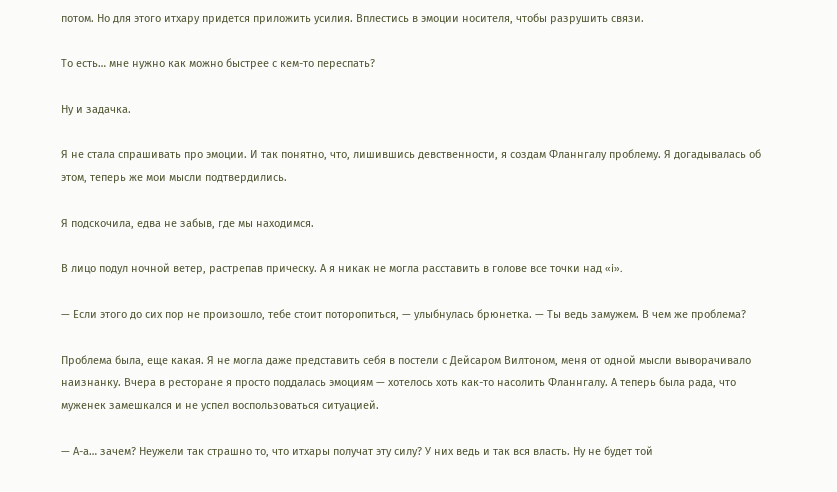потом. Но для этого итхару придется приложить усилия. Вплестись в эмоции носителя, чтобы разрушить связи.

То есть… мне нужно как можно быстрее с кем-то переспать?

Ну и задачка.

Я не стала спрашивать про эмоции. И так понятно, что, лишившись девственности, я создам Фланнгалу проблему. Я догадывалась об этом, теперь же мои мысли подтвердились.

Я подскочила, едва не забыв, где мы находимся.

В лицо подул ночной ветер, растрепав прическу. А я никак не могла расставить в голове все точки над «i».

— Если этого до сих пор не произошло, тебе стоит поторопиться, — улыбнулась брюнетка. — Ты ведь замужем. В чем же проблема?

Проблема была, еще какая. Я не могла даже представить себя в постели с Дейсаром Вилтоном, меня от одной мысли выворачивало наизнанку. Вчера в ресторане я просто поддалась эмоциям — хотелось хоть как-то насолить Фланнгалу. А теперь была рада, что муженек замешкался и не успел воспользоваться ситуацией.

— А-а… зачем? Неужели так страшно то, что итхары получат эту силу? У них ведь и так вся власть. Ну не будет той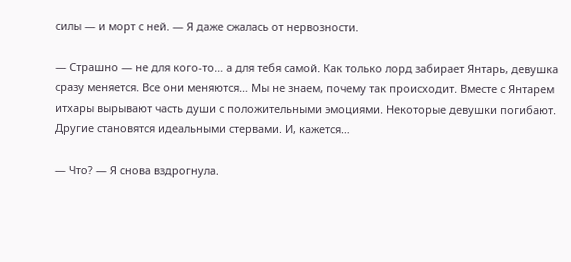силы — и морт с ней. — Я даже сжалась от нервозности.

— Страшно — не для кого-то… а для тебя самой. Как только лорд забирает Янтарь, девушка сразу меняется. Все они меняются… Мы не знаем, почему так происходит. Вместе с Янтарем итхары вырывают часть души с положительными эмоциями. Некоторые девушки погибают. Другие становятся идеальными стервами. И, кажется…

— Что? — Я снова вздрогнула.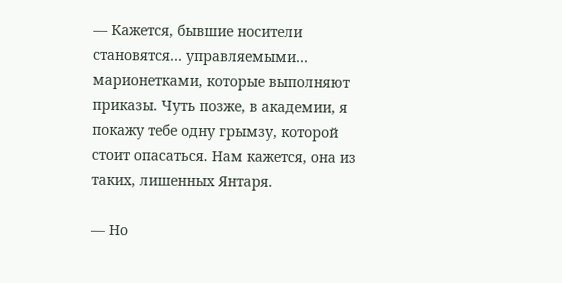— Кажется, бывшие носители становятся… управляемыми… марионетками, которые выполняют приказы. Чуть позже, в академии, я покажу тебе одну грымзу, которой стоит опасаться. Нам кажется, она из таких, лишенных Янтаря.

— Но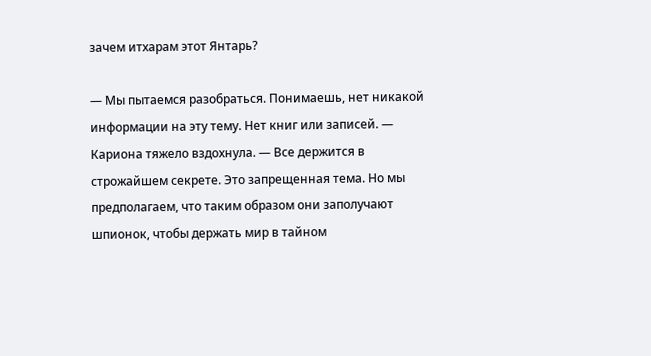зачем итхарам этот Янтарь?

— Мы пытаемся разобраться. Понимаешь, нет никакой информации на эту тему. Нет книг или записей. — Кариона тяжело вздохнула. — Все держится в строжайшем секрете. Это запрещенная тема. Но мы предполагаем, что таким образом они заполучают шпионок, чтобы держать мир в тайном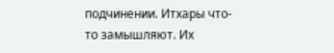подчинении. Итхары что-то замышляют. Их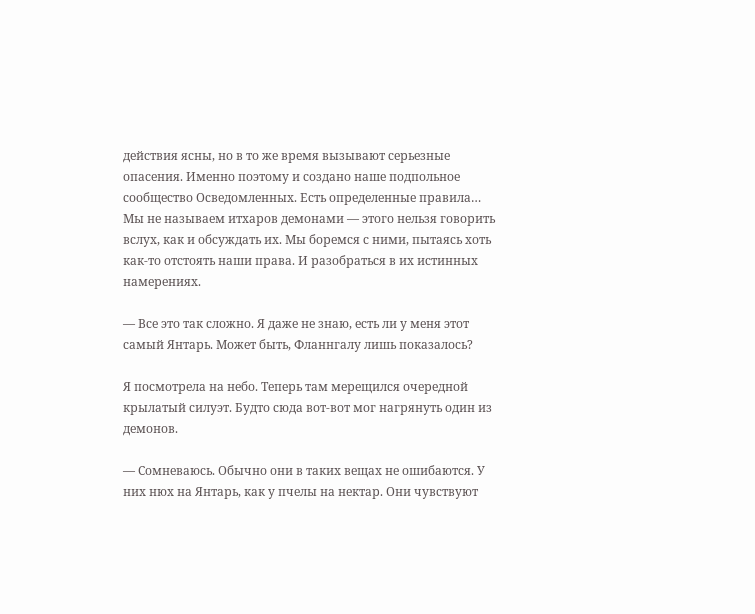действия ясны, но в то же время вызывают серьезные опасения. Именно поэтому и создано наше подпольное сообщество Осведомленных. Есть определенные правила… Мы не называем итхаров демонами — этого нельзя говорить вслух, как и обсуждать их. Мы боремся с ними, пытаясь хоть как-то отстоять наши права. И разобраться в их истинных намерениях.

— Все это так сложно. Я даже не знаю, есть ли у меня этот самый Янтарь. Может быть, Фланнгалу лишь показалось?

Я посмотрела на небо. Теперь там мерещился очередной крылатый силуэт. Будто сюда вот-вот мог нагрянуть один из демонов.

— Сомневаюсь. Обычно они в таких вещах не ошибаются. У них нюх на Янтарь, как у пчелы на нектар. Они чувствуют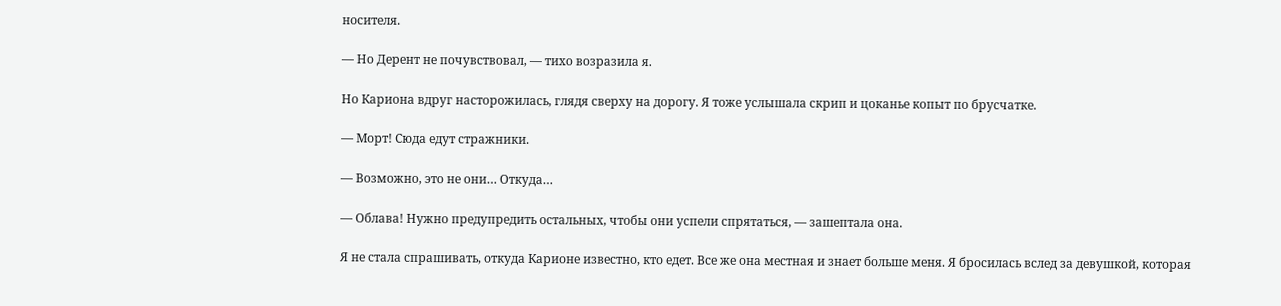носителя.

— Но Дерент не почувствовал, — тихо возразила я.

Но Кариона вдруг насторожилась, глядя сверху на дорогу. Я тоже услышала скрип и цоканье копыт по брусчатке.

— Морт! Сюда едут стражники.

— Возможно, это не они… Откуда…

— Облава! Нужно предупредить остальных, чтобы они успели спрятаться, — зашептала она.

Я не стала спрашивать, откуда Карионе известно, кто едет. Все же она местная и знает больше меня. Я бросилась вслед за девушкой, которая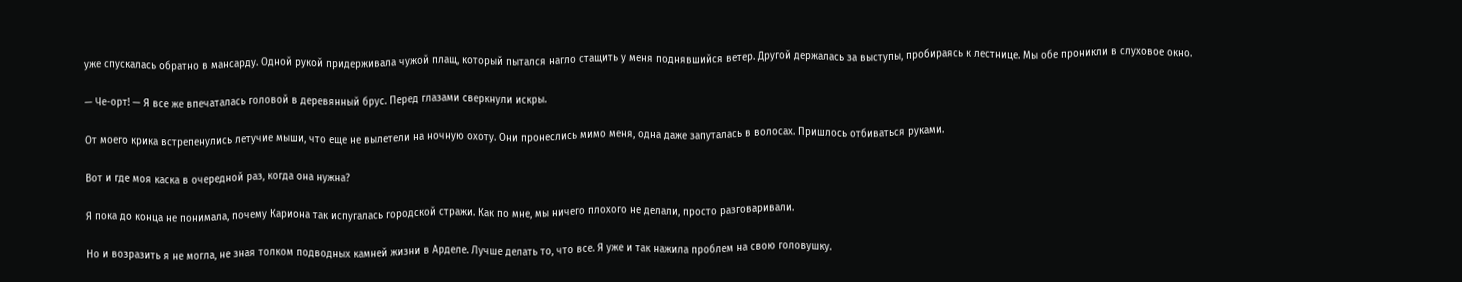уже спускалась обратно в мансарду. Одной рукой придерживала чужой плащ, который пытался нагло стащить у меня поднявшийся ветер. Другой держалась за выступы, пробираясь к лестнице. Мы обе проникли в слуховое окно.

— Че-орт! — Я все же впечаталась головой в деревянный брус. Перед глазами сверкнули искры.

От моего крика встрепенулись летучие мыши, что еще не вылетели на ночную охоту. Они пронеслись мимо меня, одна даже запуталась в волосах. Пришлось отбиваться руками.

Вот и где моя каска в очередной раз, когда она нужна?

Я пока до конца не понимала, почему Кариона так испугалась городской стражи. Как по мне, мы ничего плохого не делали, просто разговаривали.

Но и возразить я не могла, не зная толком подводных камней жизни в Арделе. Лучше делать то, что все. Я уже и так нажила проблем на свою головушку.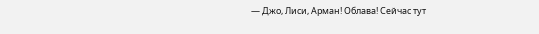— Джо, Лиси, Арман! Облава! Сейчас тут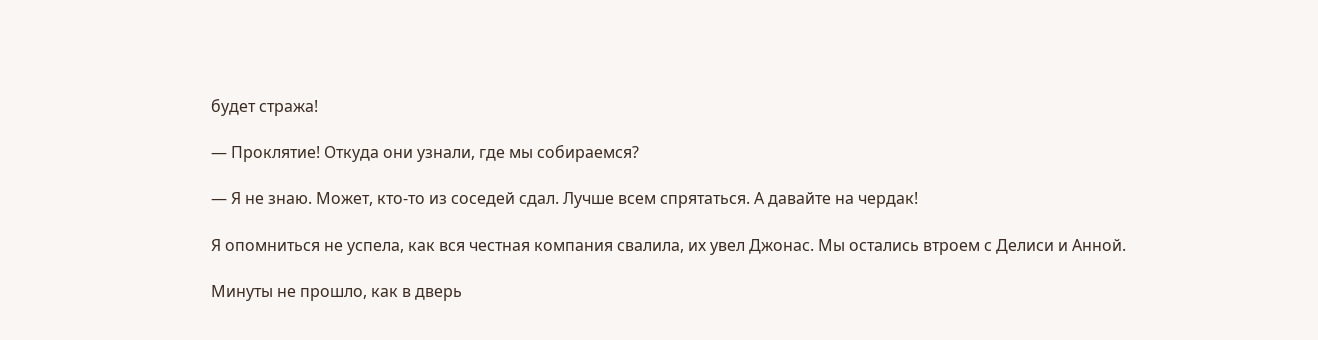будет стража!

— Проклятие! Откуда они узнали, где мы собираемся?

— Я не знаю. Может, кто-то из соседей сдал. Лучше всем спрятаться. А давайте на чердак!

Я опомниться не успела, как вся честная компания свалила, их увел Джонас. Мы остались втроем с Делиси и Анной.

Минуты не прошло, как в дверь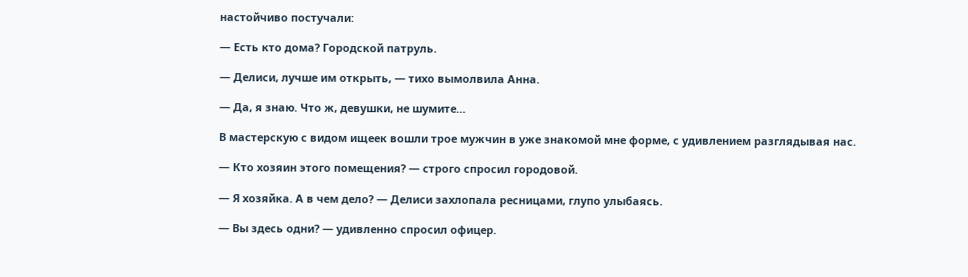настойчиво постучали:

— Есть кто дома? Городской патруль.

— Делиси, лучше им открыть, — тихо вымолвила Анна.

— Да, я знаю. Что ж, девушки, не шумите…

В мастерскую с видом ищеек вошли трое мужчин в уже знакомой мне форме, с удивлением разглядывая нас.

— Кто хозяин этого помещения? — строго спросил городовой.

— Я хозяйка. А в чем дело? — Делиси захлопала ресницами, глупо улыбаясь.

— Вы здесь одни? — удивленно спросил офицер.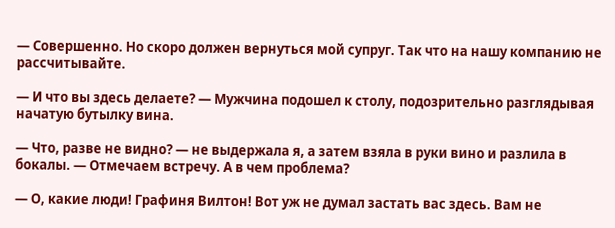— Совершенно. Но скоро должен вернуться мой супруг. Так что на нашу компанию не рассчитывайте.

— И что вы здесь делаете? — Мужчина подошел к столу, подозрительно разглядывая начатую бутылку вина.

— Что, разве не видно? — не выдержала я, а затем взяла в руки вино и разлила в бокалы. — Отмечаем встречу. А в чем проблема?

— О, какие люди! Графиня Вилтон! Вот уж не думал застать вас здесь. Вам не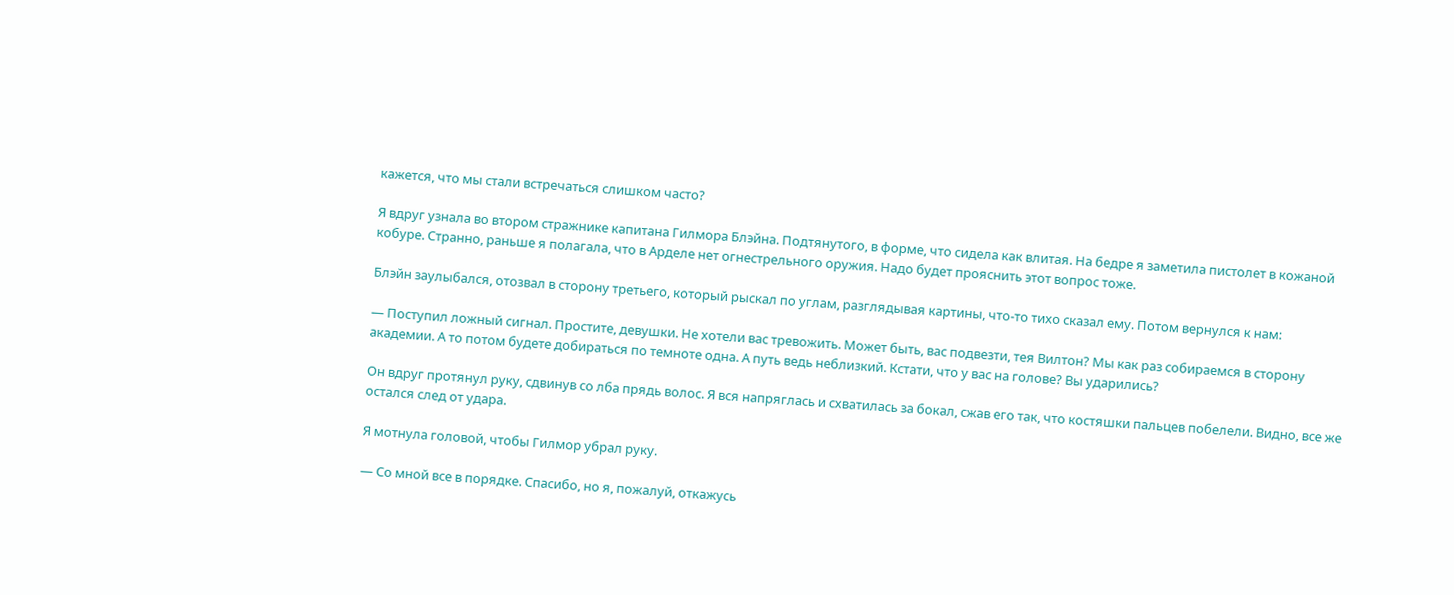кажется, что мы стали встречаться слишком часто?

Я вдруг узнала во втором стражнике капитана Гилмора Блэйна. Подтянутого, в форме, что сидела как влитая. На бедре я заметила пистолет в кожаной кобуре. Странно, раньше я полагала, что в Арделе нет огнестрельного оружия. Надо будет прояснить этот вопрос тоже.

Блэйн заулыбался, отозвал в сторону третьего, который рыскал по углам, разглядывая картины, что-то тихо сказал ему. Потом вернулся к нам:

— Поступил ложный сигнал. Простите, девушки. Не хотели вас тревожить. Может быть, вас подвезти, тея Вилтон? Мы как раз собираемся в сторону академии. А то потом будете добираться по темноте одна. А путь ведь неблизкий. Кстати, что у вас на голове? Вы ударились?

Он вдруг протянул руку, сдвинув со лба прядь волос. Я вся напряглась и схватилась за бокал, сжав его так, что костяшки пальцев побелели. Видно, все же остался след от удара.

Я мотнула головой, чтобы Гилмор убрал руку.

— Со мной все в порядке. Спасибо, но я, пожалуй, откажусь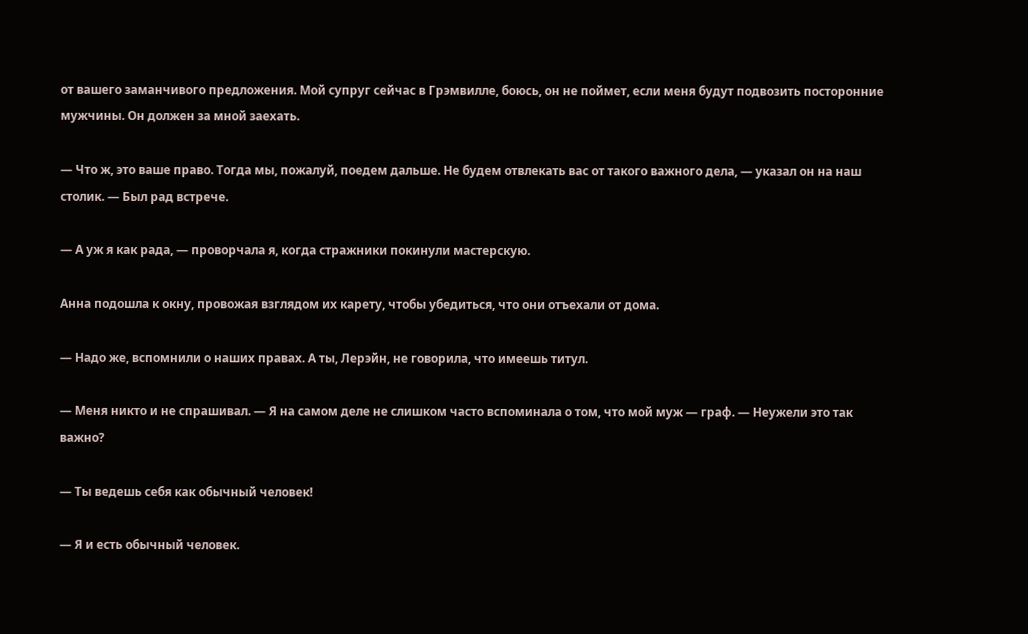от вашего заманчивого предложения. Мой супруг сейчас в Грэмвилле, боюсь, он не поймет, если меня будут подвозить посторонние мужчины. Он должен за мной заехать.

— Что ж, это ваше право. Тогда мы, пожалуй, поедем дальше. Не будем отвлекать вас от такого важного дела, — указал он на наш столик. — Был рад встрече.

— А уж я как рада, — проворчала я, когда стражники покинули мастерскую.

Анна подошла к окну, провожая взглядом их карету, чтобы убедиться, что они отъехали от дома.

— Надо же, вспомнили о наших правах. А ты, Лерэйн, не говорила, что имеешь титул.

— Меня никто и не спрашивал. — Я на самом деле не слишком часто вспоминала о том, что мой муж — граф. — Неужели это так важно?

— Ты ведешь себя как обычный человек!

— Я и есть обычный человек.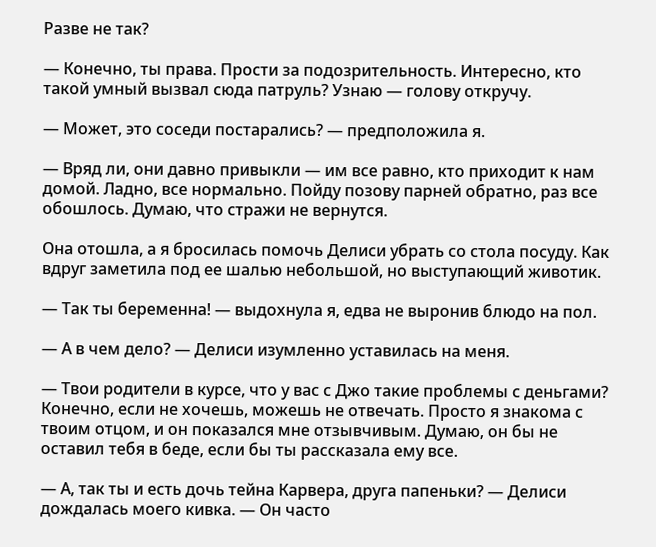Разве не так?

— Конечно, ты права. Прости за подозрительность. Интересно, кто такой умный вызвал сюда патруль? Узнаю — голову откручу.

— Может, это соседи постарались? — предположила я.

— Вряд ли, они давно привыкли — им все равно, кто приходит к нам домой. Ладно, все нормально. Пойду позову парней обратно, раз все обошлось. Думаю, что стражи не вернутся.

Она отошла, а я бросилась помочь Делиси убрать со стола посуду. Как вдруг заметила под ее шалью небольшой, но выступающий животик.

— Так ты беременна! — выдохнула я, едва не выронив блюдо на пол.

— А в чем дело? — Делиси изумленно уставилась на меня.

— Твои родители в курсе, что у вас с Джо такие проблемы с деньгами? Конечно, если не хочешь, можешь не отвечать. Просто я знакома с твоим отцом, и он показался мне отзывчивым. Думаю, он бы не оставил тебя в беде, если бы ты рассказала ему все.

— А, так ты и есть дочь тейна Карвера, друга папеньки? — Делиси дождалась моего кивка. — Он часто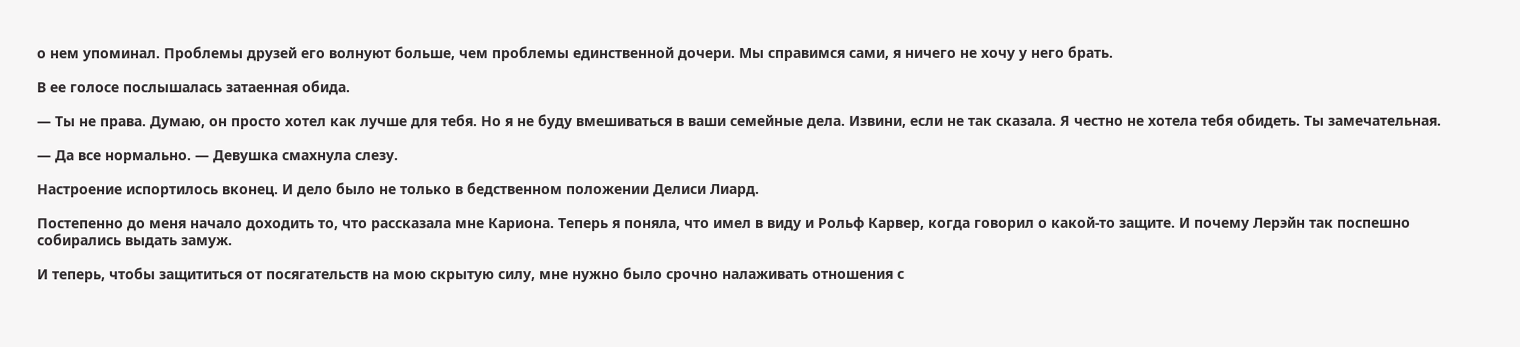о нем упоминал. Проблемы друзей его волнуют больше, чем проблемы единственной дочери. Мы справимся сами, я ничего не хочу у него брать.

В ее голосе послышалась затаенная обида.

— Ты не права. Думаю, он просто хотел как лучше для тебя. Но я не буду вмешиваться в ваши семейные дела. Извини, если не так сказала. Я честно не хотела тебя обидеть. Ты замечательная.

— Да все нормально. — Девушка смахнула слезу.

Настроение испортилось вконец. И дело было не только в бедственном положении Делиси Лиард.

Постепенно до меня начало доходить то, что рассказала мне Кариона. Теперь я поняла, что имел в виду и Рольф Карвер, когда говорил о какой-то защите. И почему Лерэйн так поспешно собирались выдать замуж.

И теперь, чтобы защититься от посягательств на мою скрытую силу, мне нужно было срочно налаживать отношения с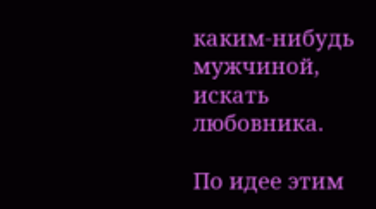каким-нибудь мужчиной, искать любовника.

По идее этим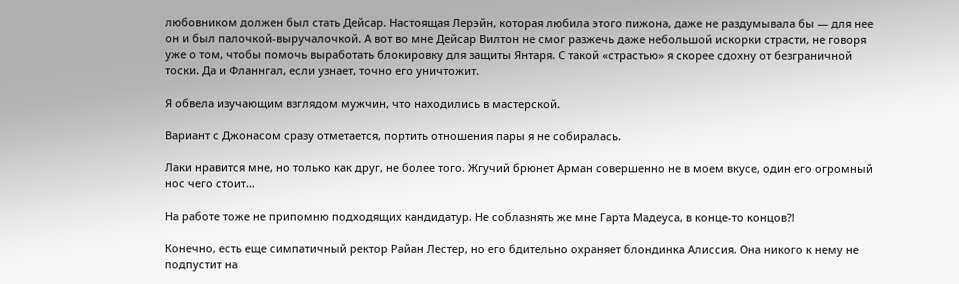любовником должен был стать Дейсар. Настоящая Лерэйн, которая любила этого пижона, даже не раздумывала бы — для нее он и был палочкой-выручалочкой. А вот во мне Дейсар Вилтон не смог разжечь даже небольшой искорки страсти, не говоря уже о том, чтобы помочь выработать блокировку для защиты Янтаря. С такой «страстью» я скорее сдохну от безграничной тоски. Да и Фланнгал, если узнает, точно его уничтожит.

Я обвела изучающим взглядом мужчин, что находились в мастерской.

Вариант с Джонасом сразу отметается, портить отношения пары я не собиралась.

Лаки нравится мне, но только как друг, не более того. Жгучий брюнет Арман совершенно не в моем вкусе, один его огромный нос чего стоит…

На работе тоже не припомню подходящих кандидатур. Не соблазнять же мне Гарта Мадеуса, в конце-то концов⁈

Конечно, есть еще симпатичный ректор Райан Лестер, но его бдительно охраняет блондинка Алиссия. Она никого к нему не подпустит на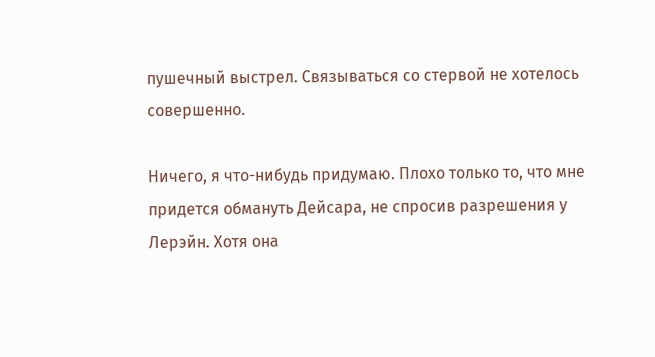пушечный выстрел. Связываться со стервой не хотелось совершенно.

Ничего, я что-нибудь придумаю. Плохо только то, что мне придется обмануть Дейсара, не спросив разрешения у Лерэйн. Хотя она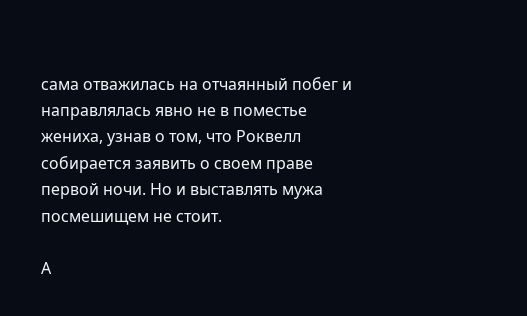сама отважилась на отчаянный побег и направлялась явно не в поместье жениха, узнав о том, что Роквелл собирается заявить о своем праве первой ночи. Но и выставлять мужа посмешищем не стоит.

А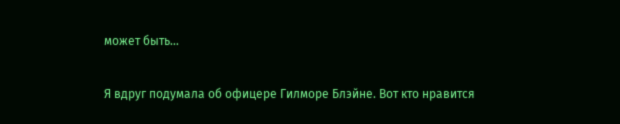может быть…

Я вдруг подумала об офицере Гилморе Блэйне. Вот кто нравится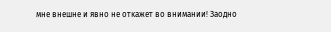мне внешне и явно не откажет во внимании! Заодно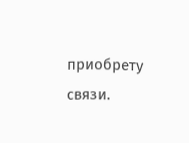приобрету связи.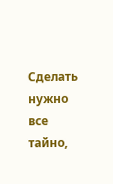Сделать нужно все тайно,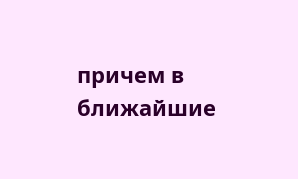причем в ближайшие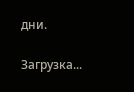дни.

Загрузка...